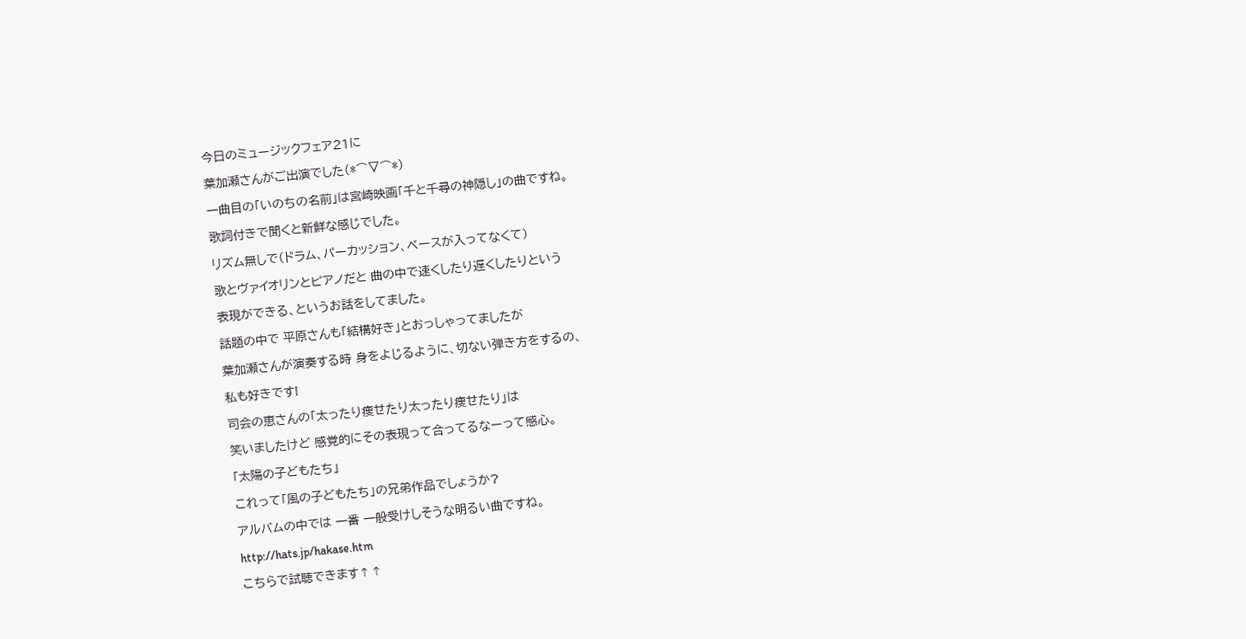今日のミュージックフェア21に
葉加瀬さんがご出演でした(*⌒▽⌒*)
一曲目の「いのちの名前」は宮崎映画「千と千尋の神隠し」の曲ですね。
歌詞付きで聞くと新鮮な感じでした。
リズム無しで(ドラム、パーカッション、ベースが入ってなくて)
歌とヴァイオリンとピアノだと 曲の中で速くしたり遅くしたりという
表現ができる、というお話をしてました。
話題の中で 平原さんも「結構好き」とおっしゃってましたが
葉加瀬さんが演奏する時 身をよじるように、切ない弾き方をするの、
私も好きです!
司会の恵さんの「太ったり痩せたり太ったり痩せたり」は
笑いましたけど 感覚的にその表現って合ってるなーって感心。
「太陽の子どもたち」
これって「風の子どもたち」の兄弟作品でしょうか?
アルバムの中では 一番 一般受けしそうな明るい曲ですね。
http://hats.jp/hakase.htm
こちらで試聴できます↑↑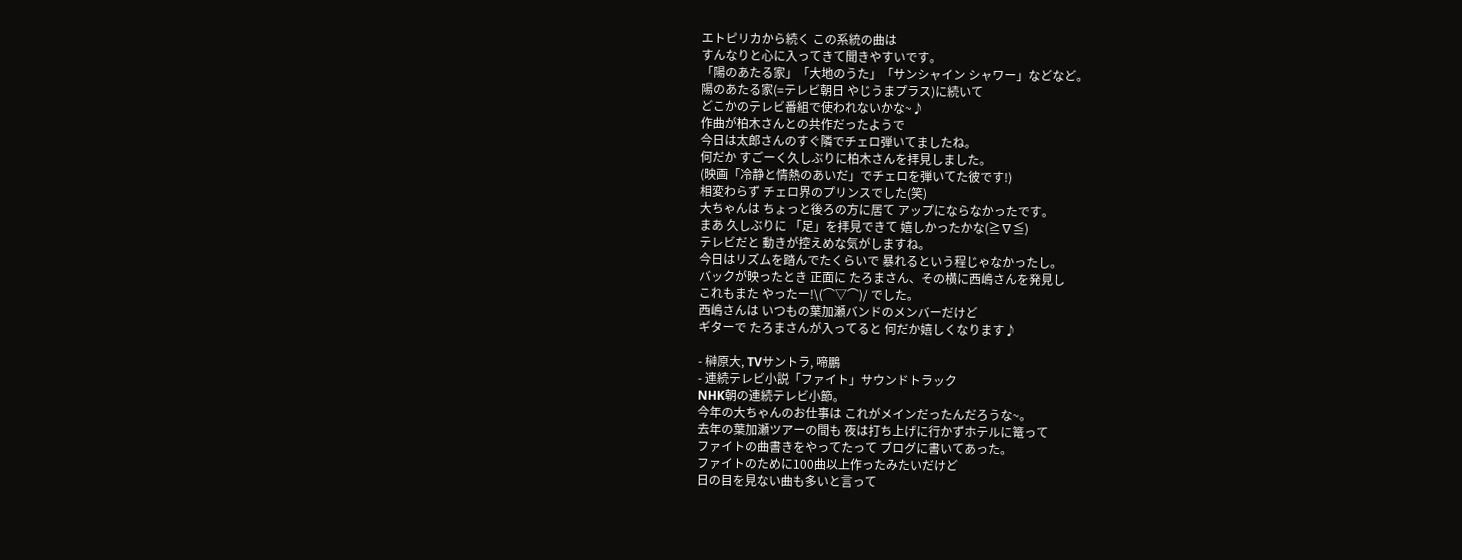エトピリカから続く この系統の曲は
すんなりと心に入ってきて聞きやすいです。
「陽のあたる家」「大地のうた」「サンシャイン シャワー」などなど。
陽のあたる家(=テレビ朝日 やじうまプラス)に続いて
どこかのテレビ番組で使われないかな~♪
作曲が柏木さんとの共作だったようで
今日は太郎さんのすぐ隣でチェロ弾いてましたね。
何だか すごーく久しぶりに柏木さんを拝見しました。
(映画「冷静と情熱のあいだ」でチェロを弾いてた彼です!)
相変わらず チェロ界のプリンスでした(笑)
大ちゃんは ちょっと後ろの方に居て アップにならなかったです。
まあ 久しぶりに 「足」を拝見できて 嬉しかったかな(≧∇≦)
テレビだと 動きが控えめな気がしますね。
今日はリズムを踏んでたくらいで 暴れるという程じゃなかったし。
バックが映ったとき 正面に たろまさん、その横に西嶋さんを発見し
これもまた やったー!\(⌒▽⌒)/ でした。
西嶋さんは いつもの葉加瀬バンドのメンバーだけど
ギターで たろまさんが入ってると 何だか嬉しくなります♪

- 榊原大, TVサントラ, 啼鵬
- 連続テレビ小説「ファイト」サウンドトラック
NHK朝の連続テレビ小節。
今年の大ちゃんのお仕事は これがメインだったんだろうな~。
去年の葉加瀬ツアーの間も 夜は打ち上げに行かずホテルに篭って
ファイトの曲書きをやってたって ブログに書いてあった。
ファイトのために100曲以上作ったみたいだけど
日の目を見ない曲も多いと言って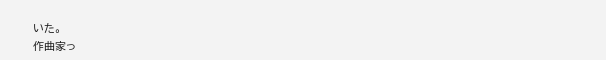いた。
作曲家っ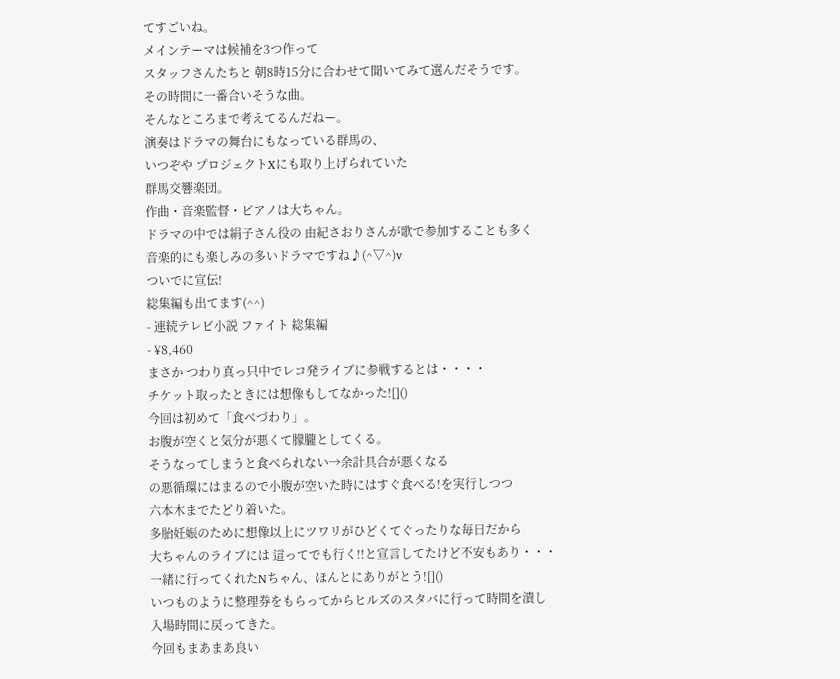てすごいね。
メインテーマは候補を3つ作って
スタッフさんたちと 朝8時15分に合わせて聞いてみて選んだそうです。
その時間に一番合いそうな曲。
そんなところまで考えてるんだねー。
演奏はドラマの舞台にもなっている群馬の、
いつぞや プロジェクトXにも取り上げられていた
群馬交響楽団。
作曲・音楽監督・ピアノは大ちゃん。
ドラマの中では絹子さん役の 由紀さおりさんが歌で参加することも多く
音楽的にも楽しみの多いドラマですね♪(^▽^)v
ついでに宣伝!
総集編も出てます(^^)
- 連続テレビ小説 ファイト 総集編
- ¥8,460
まさか つわり真っ只中でレコ発ライブに参戦するとは・・・・
チケット取ったときには想像もしてなかった![]()
今回は初めて「食べづわり」。
お腹が空くと気分が悪くて朦朧としてくる。
そうなってしまうと食べられない→余計具合が悪くなる
の悪循環にはまるので小腹が空いた時にはすぐ食べる!を実行しつつ
六本木までたどり着いた。
多胎妊娠のために想像以上にツワリがひどくてぐったりな毎日だから
大ちゃんのライブには 這ってでも行く!!と宣言してたけど不安もあり・・・
一緒に行ってくれたNちゃん、ほんとにありがとう![]()
いつものように整理券をもらってからヒルズのスタバに行って時間を潰し
入場時間に戻ってきた。
今回もまあまあ良い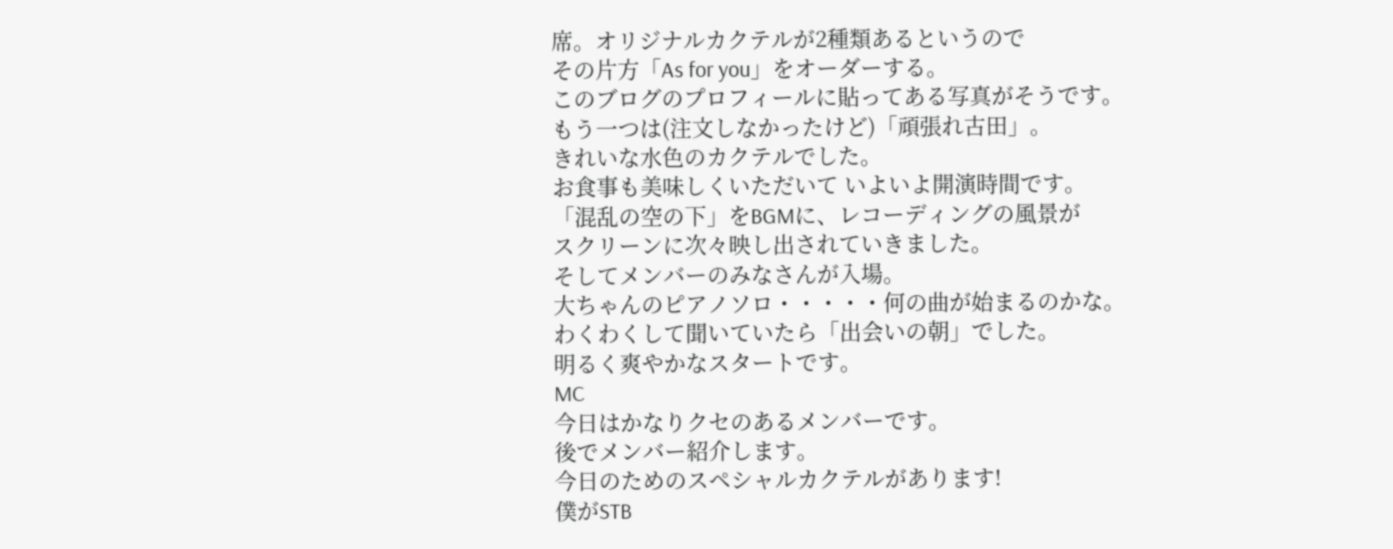席。オリジナルカクテルが2種類あるというので
その片方「As for you」をオーダーする。
このブログのプロフィールに貼ってある写真がそうです。
もう一つは(注文しなかったけど)「頑張れ古田」。
きれいな水色のカクテルでした。
お食事も美味しくいただいて いよいよ開演時間です。
「混乱の空の下」をBGMに、レコーディングの風景が
スクリーンに次々映し出されていきました。
そしてメンバーのみなさんが入場。
大ちゃんのピアノソロ・・・・・何の曲が始まるのかな。
わくわくして聞いていたら「出会いの朝」でした。
明るく爽やかなスタートです。
MC
今日はかなりクセのあるメンバーです。
後でメンバー紹介します。
今日のためのスペシャルカクテルがあります!
僕がSTB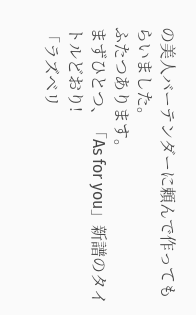の美人バーテンダーに頼んで作ってもらいました。
ふたつあります。
まずひとつ、「As for you」新譜のタイトルどおり!
「ラズベリ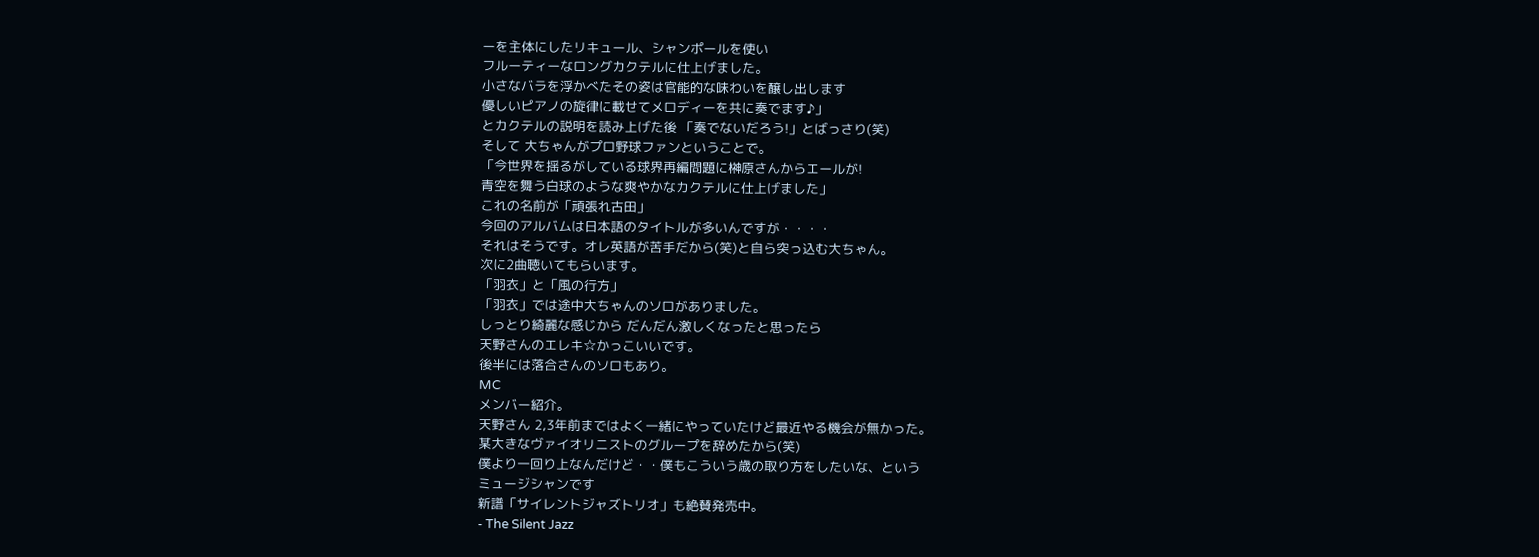ーを主体にしたリキュール、シャンポールを使い
フルーティーなロングカクテルに仕上げました。
小さなバラを浮かべたその姿は官能的な味わいを醸し出します
優しいピアノの旋律に載せてメロディーを共に奏でます♪」
とカクテルの説明を読み上げた後 「奏でないだろう!」とばっさり(笑)
そして 大ちゃんがプロ野球ファンということで。
「今世界を揺るがしている球界再編問題に榊原さんからエールが!
青空を舞う白球のような爽やかなカクテルに仕上げました」
これの名前が「頑張れ古田」
今回のアルバムは日本語のタイトルが多いんですが・・・・
それはそうです。オレ英語が苦手だから(笑)と自ら突っ込む大ちゃん。
次に2曲聴いてもらいます。
「羽衣」と「風の行方」
「羽衣」では途中大ちゃんのソロがありました。
しっとり綺麗な感じから だんだん激しくなったと思ったら
天野さんのエレキ☆かっこいいです。
後半には落合さんのソロもあり。
MC
メンバー紹介。
天野さん 2,3年前まではよく一緒にやっていたけど最近やる機会が無かった。
某大きなヴァイオリニストのグループを辞めたから(笑)
僕より一回り上なんだけど・・僕もこういう歳の取り方をしたいな、という
ミュージシャンです
新譜「サイレントジャズトリオ」も絶賛発売中。
- The Silent Jazz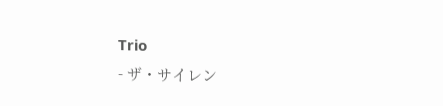Trio
- ザ・サイレン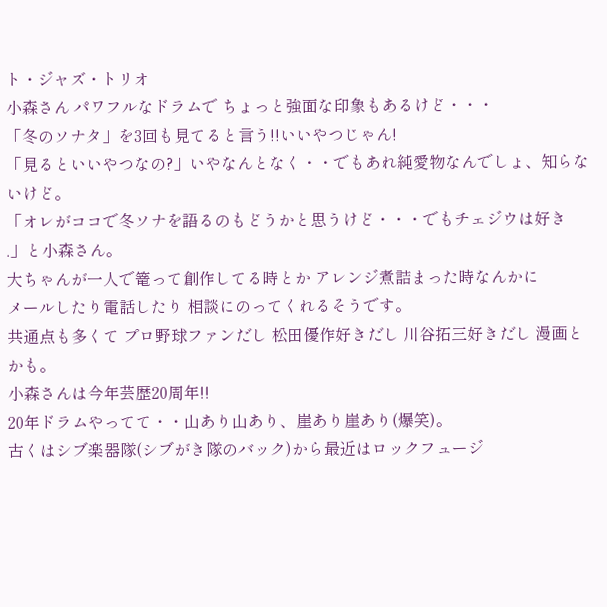ト・ジャズ・トリオ
小森さん パワフルなドラムで ちょっと強面な印象もあるけど・・・
「冬のソナタ」を3回も見てると言う!!いいやつじゃん!
「見るといいやつなの?」いやなんとなく・・でもあれ純愛物なんでしょ、知らないけど。
「オレがココで冬ソナを語るのもどうかと思うけど・・・でもチェジウは好き
.」と小森さん。
大ちゃんが一人で篭って創作してる時とか アレンジ煮詰まった時なんかに
メールしたり電話したり 相談にのってくれるそうです。
共通点も多くて プロ野球ファンだし 松田優作好きだし 川谷拓三好きだし 漫画とかも。
小森さんは今年芸歴20周年!!
20年ドラムやってて・・山あり山あり、崖あり崖あり(爆笑)。
古くはシブ楽器隊(シブがき隊のバック)から最近はロックフュージ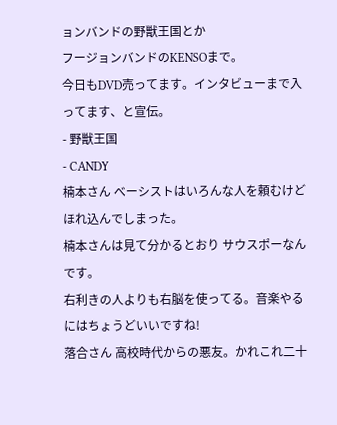ョンバンドの野獣王国とか
フージョンバンドのKENSOまで。
今日もDVD売ってます。インタビューまで入ってます、と宣伝。
- 野獣王国
- CANDY
楠本さん べーシストはいろんな人を頼むけど ほれ込んでしまった。
楠本さんは見て分かるとおり サウスポーなんです。
右利きの人よりも右脳を使ってる。音楽やるにはちょうどいいですね!
落合さん 高校時代からの悪友。かれこれ二十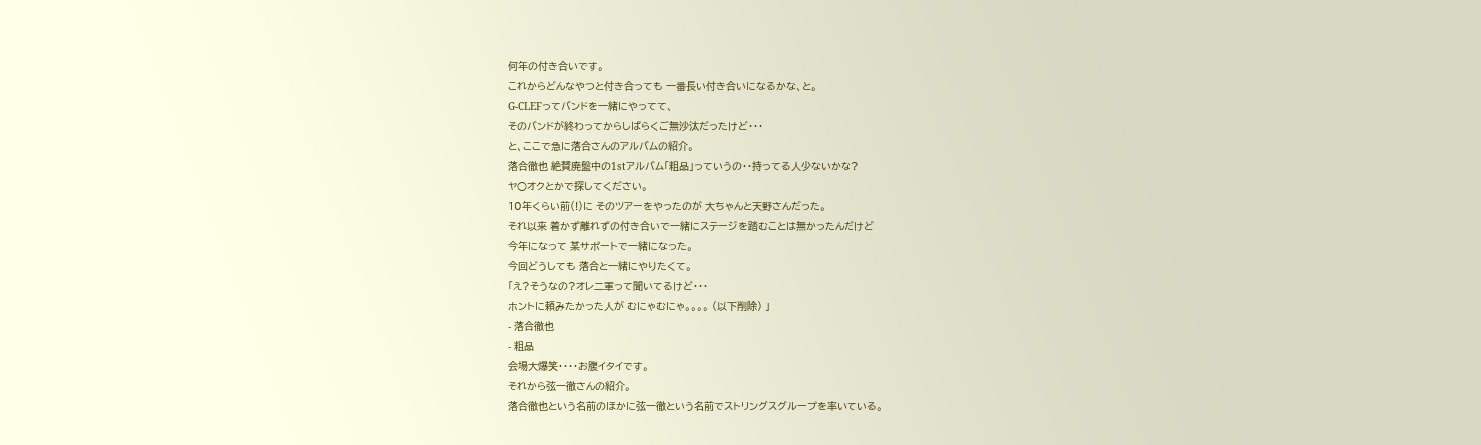何年の付き合いです。
これからどんなやつと付き合っても 一番長い付き合いになるかな、と。
G-CLEFってバンドを一緒にやってて、
そのバンドが終わってからしばらくご無沙汰だったけど・・・
と、ここで急に落合さんのアルバムの紹介。
落合徹也 絶賛廃盤中の1stアルバム「粗品」っていうの・・持ってる人少ないかな?
ヤ○オクとかで探してください。
10年くらい前(!)に そのツアーをやったのが 大ちゃんと天野さんだった。
それ以来 着かず離れずの付き合いで一緒にステージを踏むことは無かったんだけど
今年になって 某サポートで一緒になった。
今回どうしても 落合と一緒にやりたくて。
「え?そうなの?オレ二軍って聞いてるけど・・・
ホントに頼みたかった人が むにゃむにゃ。。。。 (以下削除) 」
- 落合徹也
- 粗品
会場大爆笑・・・・お腹イタイです。
それから弦一徹さんの紹介。
落合徹也という名前のほかに弦一徹という名前でストリングスグループを率いている。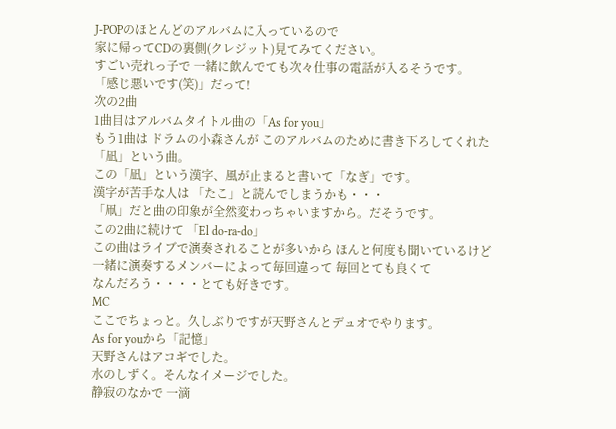J-POPのほとんどのアルバムに入っているので
家に帰ってCDの裏側(クレジット)見てみてください。
すごい売れっ子で 一緒に飲んでても次々仕事の電話が入るそうです。
「感じ悪いです(笑)」だって!
次の2曲
1曲目はアルバムタイトル曲の「As for you」
もう1曲は ドラムの小森さんが このアルバムのために書き下ろしてくれた
「凪」という曲。
この「凪」という漢字、風が止まると書いて「なぎ」です。
漢字が苦手な人は 「たこ」と読んでしまうかも・・・
「凧」だと曲の印象が全然変わっちゃいますから。だそうです。
この2曲に続けて 「El do-ra-do」
この曲はライブで演奏されることが多いから ほんと何度も聞いているけど
一緒に演奏するメンバーによって毎回違って 毎回とても良くて
なんだろう・・・・とても好きです。
MC
ここでちょっと。久しぶりですが天野さんとデュオでやります。
As for youから「記憶」
天野さんはアコギでした。
水のしずく。そんなイメージでした。
静寂のなかで 一滴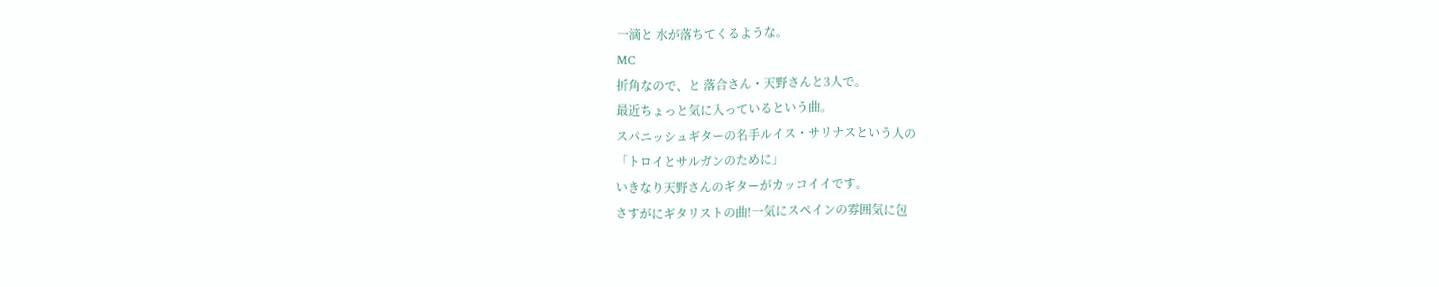一滴と 水が落ちてくるような。
MC
折角なので、と 落合さん・天野さんと3人で。
最近ちょっと気に入っているという曲。
スパニッシュギターの名手ルイス・サリナスという人の
「トロイとサルガンのために」
いきなり天野さんのギターがカッコイイです。
さすがにギタリストの曲!一気にスペインの雰囲気に包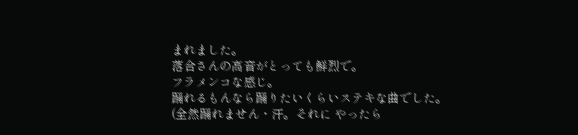まれました。
落合さんの高音がとっても鮮烈で。
フラメンコな感じ。
踊れるもんなら踊りたいくらいステキな曲でした。
(全然踊れません・汗。それに やったら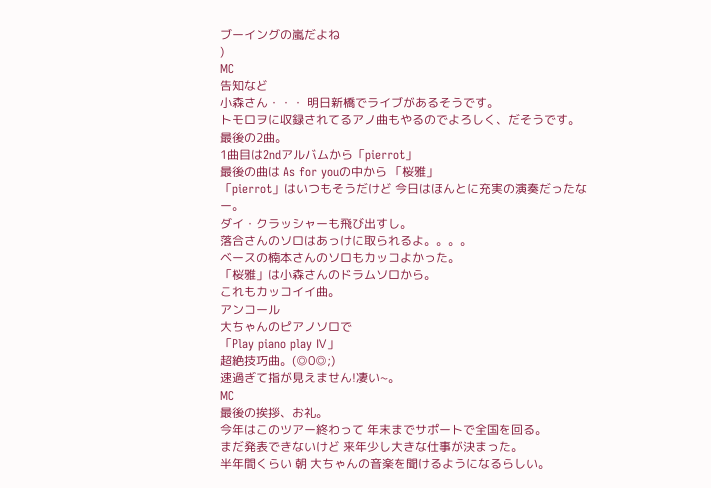ブーイングの嵐だよね
)
MC
告知など
小森さん・・・ 明日新橋でライブがあるそうです。
トモロヲに収録されてるアノ曲もやるのでよろしく、だそうです。
最後の2曲。
1曲目は2ndアルバムから「pierrot」
最後の曲は As for youの中から 「桜雅」
「pierrot」はいつもそうだけど 今日はほんとに充実の演奏だったなー。
ダイ・クラッシャーも飛び出すし。
落合さんのソロはあっけに取られるよ。。。。
ベースの楠本さんのソロもカッコよかった。
「桜雅」は小森さんのドラムソロから。
これもカッコイイ曲。
アンコール
大ちゃんのピアノソロで
「Play piano play Ⅳ」
超絶技巧曲。(◎0◎;)
速過ぎて指が見えません!凄い~。
MC
最後の挨拶、お礼。
今年はこのツアー終わって 年末までサポートで全国を回る。
まだ発表できないけど 来年少し大きな仕事が決まった。
半年間くらい 朝 大ちゃんの音楽を聞けるようになるらしい。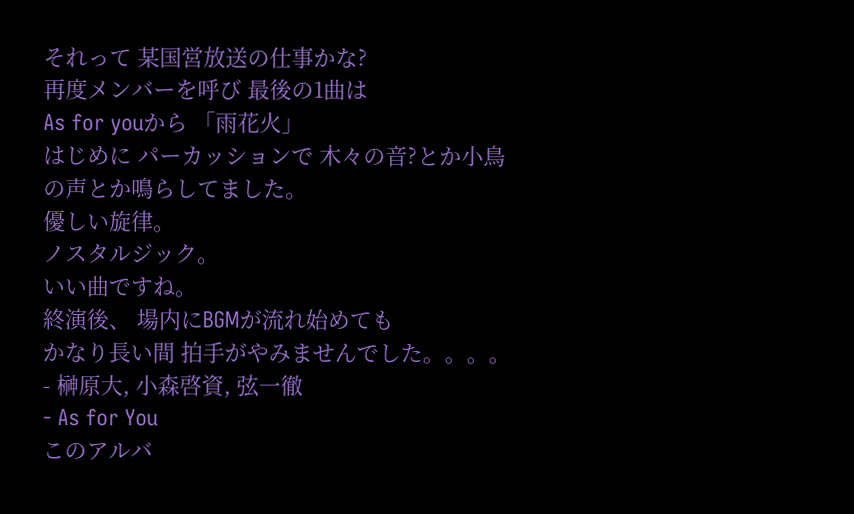それって 某国営放送の仕事かな?
再度メンバーを呼び 最後の1曲は
As for youから 「雨花火」
はじめに パーカッションで 木々の音?とか小鳥の声とか鳴らしてました。
優しい旋律。
ノスタルジック。
いい曲ですね。
終演後、 場内にBGMが流れ始めても
かなり長い間 拍手がやみませんでした。。。。
- 榊原大, 小森啓資, 弦一徹
- As for You
このアルバ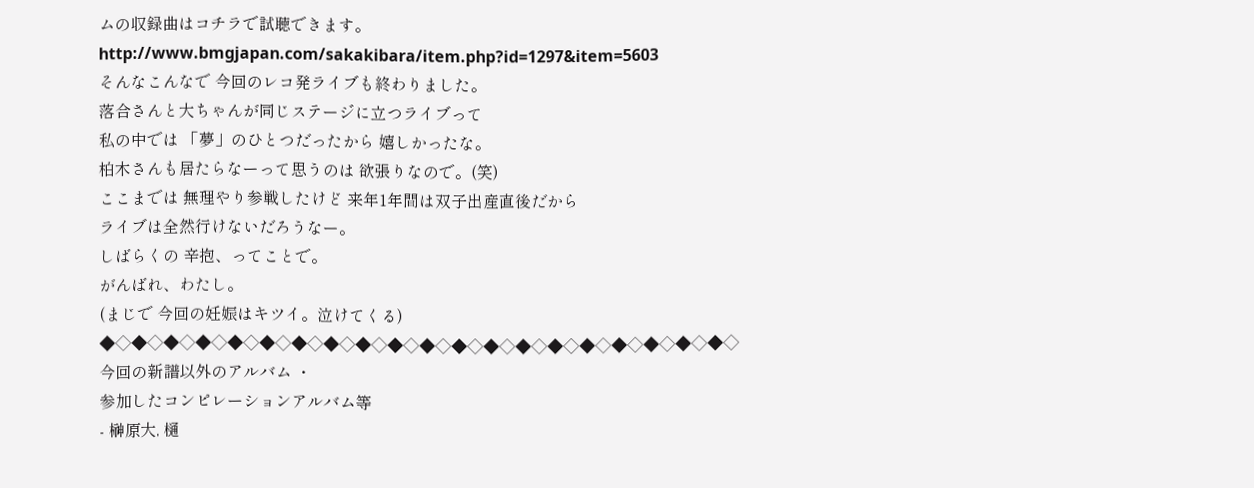ムの収録曲はコチラで試聴できます。
http://www.bmgjapan.com/sakakibara/item.php?id=1297&item=5603
そんなこんなで 今回のレコ発ライブも終わりました。
落合さんと大ちゃんが同じステージに立つライブって
私の中では 「夢」のひとつだったから 嬉しかったな。
柏木さんも居たらなーって思うのは 欲張りなので。(笑)
ここまでは 無理やり参戦したけど 来年1年間は双子出産直後だから
ライブは全然行けないだろうなー。
しばらくの 辛抱、ってことで。
がんばれ、わたし。
(まじで 今回の妊娠はキツイ。泣けてくる)
◆◇◆◇◆◇◆◇◆◇◆◇◆◇◆◇◆◇◆◇◆◇◆◇◆◇◆◇◆◇◆◇◆◇◆◇◆◇◆◇
今回の新譜以外のアルバム ・
参加したコンピレーションアルバム等
- 榊原大, 樋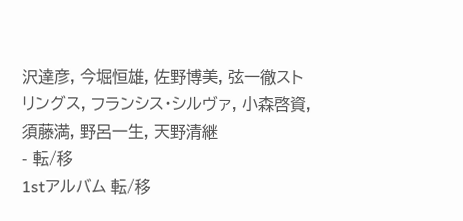沢達彦, 今堀恒雄, 佐野博美, 弦一徹ストリングス, フランシス・シルヴァ, 小森啓資, 須藤満, 野呂一生, 天野清継
- 転/移
1stアルバム 転/移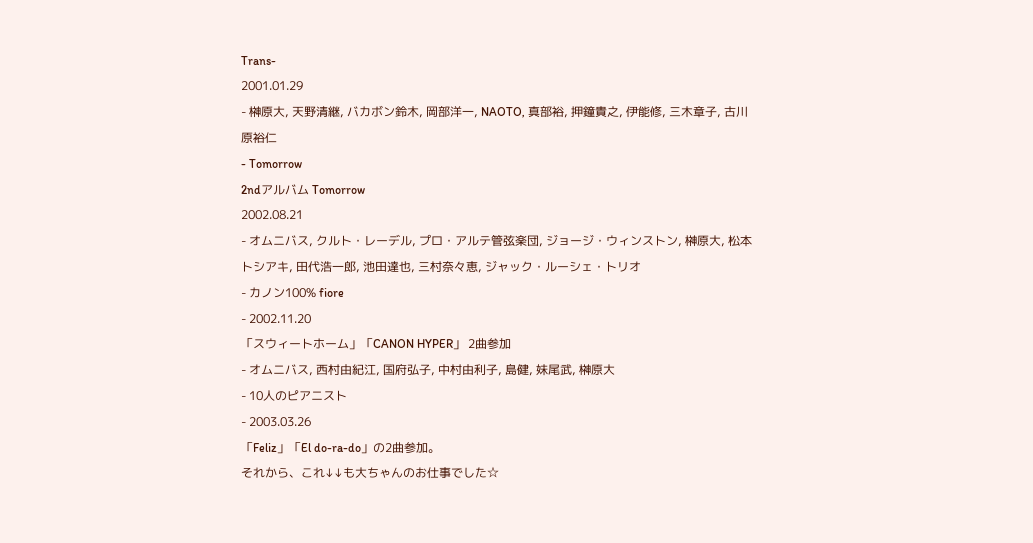Trans-
2001.01.29
- 榊原大, 天野清継, バカボン鈴木, 岡部洋一, NAOTO, 真部裕, 押鐘貴之, 伊能修, 三木章子, 古川原裕仁
- Tomorrow
2ndアルバム Tomorrow
2002.08.21
- オムニバス, クルト・レーデル, プロ・アルテ管弦楽団, ジョージ・ウィンストン, 榊原大, 松本トシアキ, 田代浩一郎, 池田達也, 三村奈々恵, ジャック・ルーシェ・トリオ
- カノン100% fiore
- 2002.11.20
「スウィートホーム」「CANON HYPER」 2曲参加
- オムニバス, 西村由紀江, 国府弘子, 中村由利子, 島健, 妹尾武, 榊原大
- 10人のピアニスト
- 2003.03.26
「Feliz」「El do-ra-do」の2曲参加。
それから、これ↓↓も大ちゃんのお仕事でした☆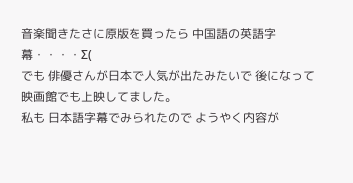音楽聞きたさに原版を買ったら 中国語の英語字幕・・・・Σ(
でも 俳優さんが日本で人気が出たみたいで 後になって映画館でも上映してました。
私も 日本語字幕でみられたので ようやく内容が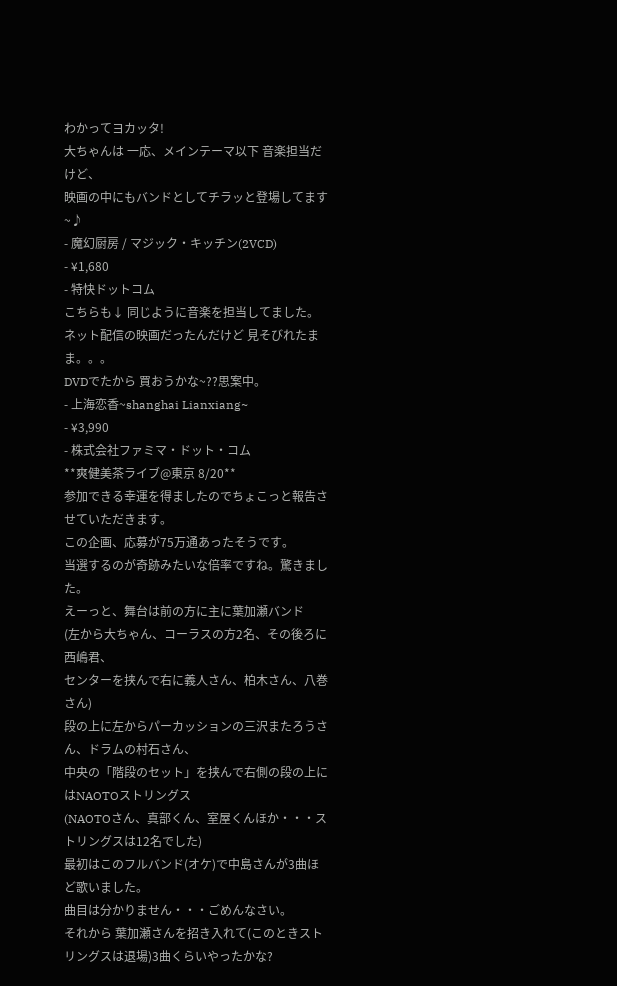わかってヨカッタ!
大ちゃんは 一応、メインテーマ以下 音楽担当だけど、
映画の中にもバンドとしてチラッと登場してます~♪
- 魔幻厨房 / マジック・キッチン(2VCD)
- ¥1,680
- 特快ドットコム
こちらも↓ 同じように音楽を担当してました。
ネット配信の映画だったんだけど 見そびれたまま。。。
DVDでたから 買おうかな~??思案中。
- 上海恋香~shanghai Lianxiang~
- ¥3,990
- 株式会社ファミマ・ドット・コム
**爽健美茶ライブ@東京 8/20**
参加できる幸運を得ましたのでちょこっと報告させていただきます。
この企画、応募が75万通あったそうです。
当選するのが奇跡みたいな倍率ですね。驚きました。
えーっと、舞台は前の方に主に葉加瀬バンド
(左から大ちゃん、コーラスの方2名、その後ろに西嶋君、
センターを挟んで右に義人さん、柏木さん、八巻さん)
段の上に左からパーカッションの三沢またろうさん、ドラムの村石さん、
中央の「階段のセット」を挟んで右側の段の上にはNAOTOストリングス
(NAOTOさん、真部くん、室屋くんほか・・・ストリングスは12名でした)
最初はこのフルバンド(オケ)で中島さんが3曲ほど歌いました。
曲目は分かりません・・・ごめんなさい。
それから 葉加瀬さんを招き入れて(このときストリングスは退場)3曲くらいやったかな?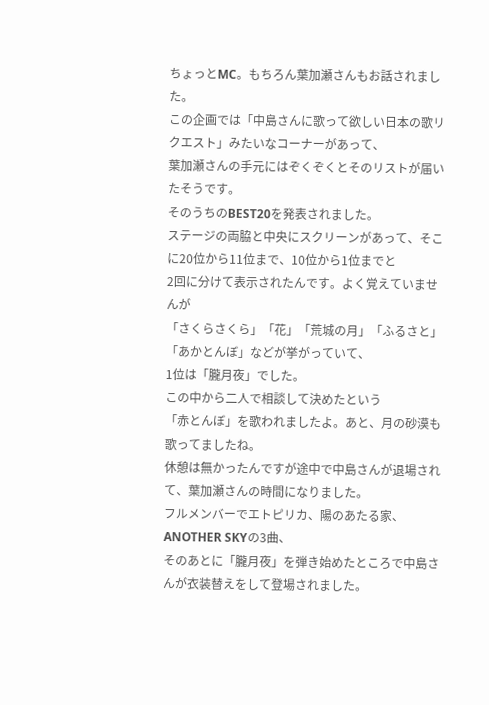ちょっとMC。もちろん葉加瀬さんもお話されました。
この企画では「中島さんに歌って欲しい日本の歌リクエスト」みたいなコーナーがあって、
葉加瀬さんの手元にはぞくぞくとそのリストが届いたそうです。
そのうちのBEST20を発表されました。
ステージの両脇と中央にスクリーンがあって、そこに20位から11位まで、10位から1位までと
2回に分けて表示されたんです。よく覚えていませんが
「さくらさくら」「花」「荒城の月」「ふるさと」「あかとんぼ」などが挙がっていて、
1位は「朧月夜」でした。
この中から二人で相談して決めたという
「赤とんぼ」を歌われましたよ。あと、月の砂漠も歌ってましたね。
休憩は無かったんですが途中で中島さんが退場されて、葉加瀬さんの時間になりました。
フルメンバーでエトピリカ、陽のあたる家、ANOTHER SKYの3曲、
そのあとに「朧月夜」を弾き始めたところで中島さんが衣装替えをして登場されました。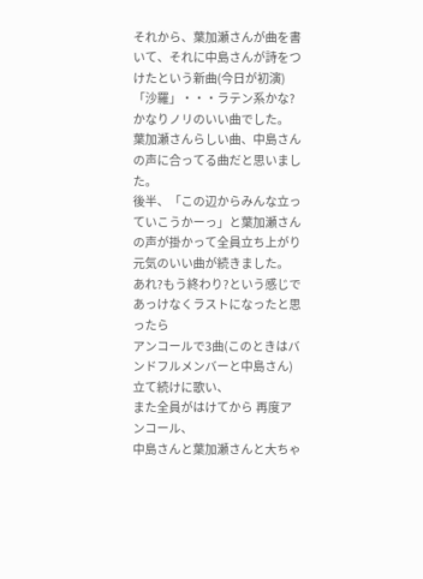それから、葉加瀬さんが曲を書いて、それに中島さんが詩をつけたという新曲(今日が初演)
「沙羅」・・・ラテン系かな?かなりノリのいい曲でした。
葉加瀬さんらしい曲、中島さんの声に合ってる曲だと思いました。
後半、「この辺からみんな立っていこうかーっ」と葉加瀬さんの声が掛かって全員立ち上がり
元気のいい曲が続きました。
あれ?もう終わり?という感じであっけなくラストになったと思ったら
アンコールで3曲(このときはバンドフルメンバーと中島さん)立て続けに歌い、
また全員がはけてから 再度アンコール、
中島さんと葉加瀬さんと大ちゃ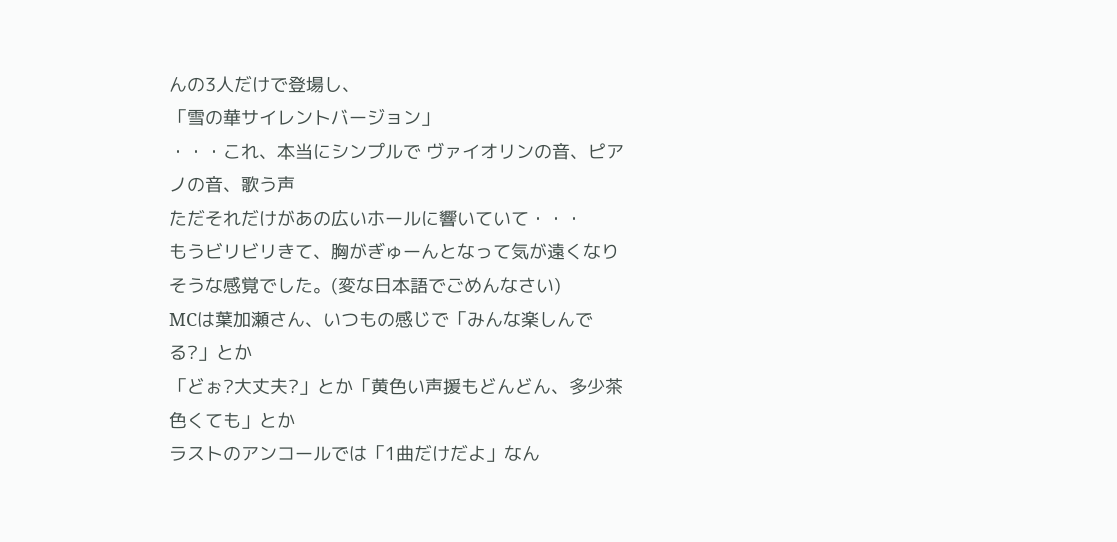んの3人だけで登場し、
「雪の華サイレントバージョン」
・・・これ、本当にシンプルで ヴァイオリンの音、ピアノの音、歌う声
ただそれだけがあの広いホールに響いていて・・・
もうビリビリきて、胸がぎゅーんとなって気が遠くなりそうな感覚でした。(変な日本語でごめんなさい)
MCは葉加瀬さん、いつもの感じで「みんな楽しんでる?」とか
「どぉ?大丈夫?」とか「黄色い声援もどんどん、多少茶色くても」とか
ラストのアンコールでは「1曲だけだよ」なん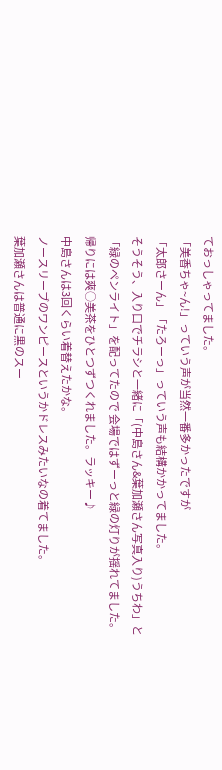ておっしゃってました。
「美香ちゃ~ん!」っていう声が当然一番多かったですが
「太郎さーん」「たろーっ」っていう声も結構かかってました。
そうそう、入り口でチラシと一緒に「(中島さん&葉加瀬さん写真入り)うちわ」と
「緑のペンライト」を配ってたので 会場ではずーっと緑の灯りが揺れてました。
帰りには爽○美茶をひとつずつくれました。ラッキー♪
中島さんは3回くらい着替えたかな。
ノースリーブのワンピースというかドレスみたいなの着てました。
葉加瀬さんは普通に黒のスー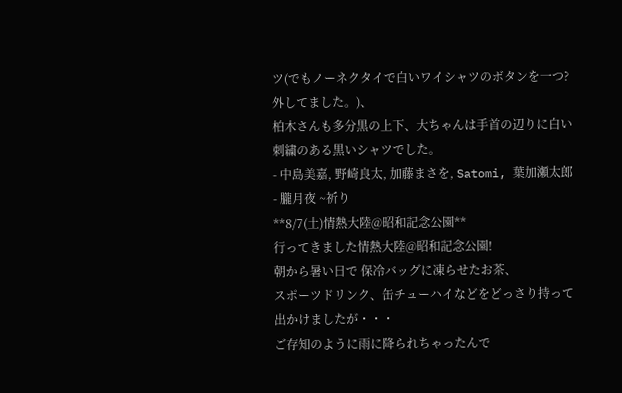ツ(でもノーネクタイで白いワイシャツのボタンを一つ?外してました。)、
柏木さんも多分黒の上下、大ちゃんは手首の辺りに白い刺繍のある黒いシャツでした。
- 中島美嘉, 野崎良太, 加藤まさを, Satomi, 葉加瀬太郎
- 朧月夜 ~祈り
**8/7(土)情熱大陸@昭和記念公園**
行ってきました情熱大陸@昭和記念公園!
朝から暑い日で 保冷バッグに凍らせたお茶、
スポーツドリンク、缶チューハイなどをどっさり持って
出かけましたが・・・
ご存知のように雨に降られちゃったんで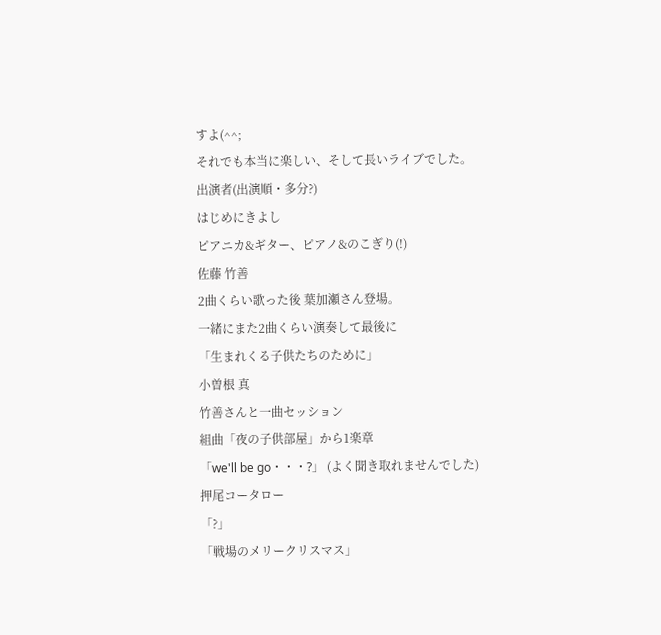すよ(^^;
それでも本当に楽しい、そして長いライブでした。
出演者(出演順・多分?)
はじめにきよし
ピアニカ&ギター、ピアノ&のこぎり(!)
佐藤 竹善
2曲くらい歌った後 葉加瀬さん登場。
一緒にまた2曲くらい演奏して最後に
「生まれくる子供たちのために」
小曽根 真
竹善さんと一曲セッション
組曲「夜の子供部屋」から1楽章
「we'll be go・・・?」 (よく聞き取れませんでした)
押尾コータロー
「?」
「戦場のメリークリスマス」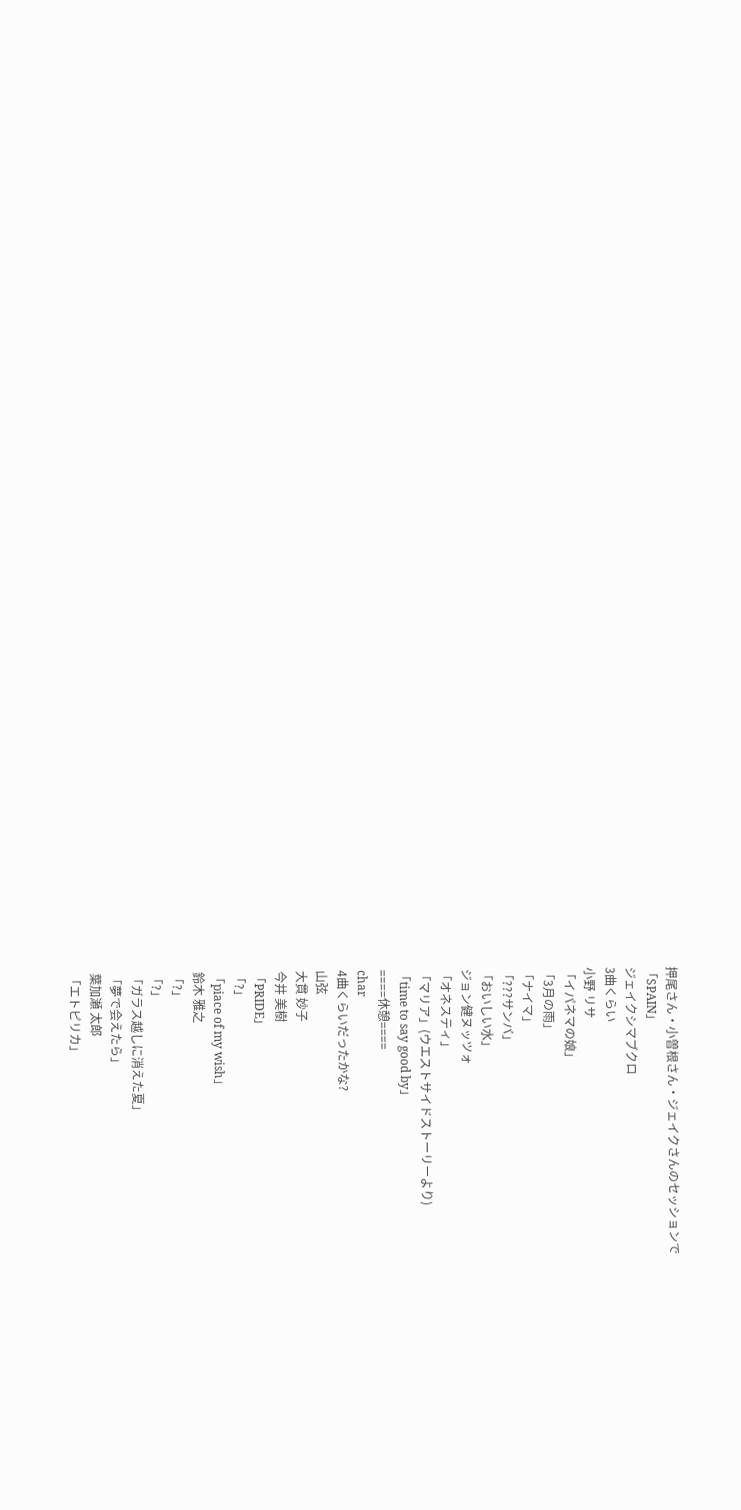押尾さん・小曽根さん・ジェイクさんのセッションで
「SPAIN」
ジェイクシマブクロ
3曲くらい
小野 リサ
「イパネマの娘」
「3月の雨」
「ナイマ」
「???サンバ」
「おいしい水」
ジョン健ヌッツォ
「オネスティ」
「マリア」(ウエストサイドストーリーより)
「time to say good by」
====休憩====
char
4曲くらいだったかな?
山弦
大貫 妙子
今井 美樹
「PRIDE」
「?」
「piace of my wish」
鈴木 雅之
「?」
「?」
「ガラス越しに消えた夏」
「夢で会えたら」
葉加瀬 太郎
「エトピリカ」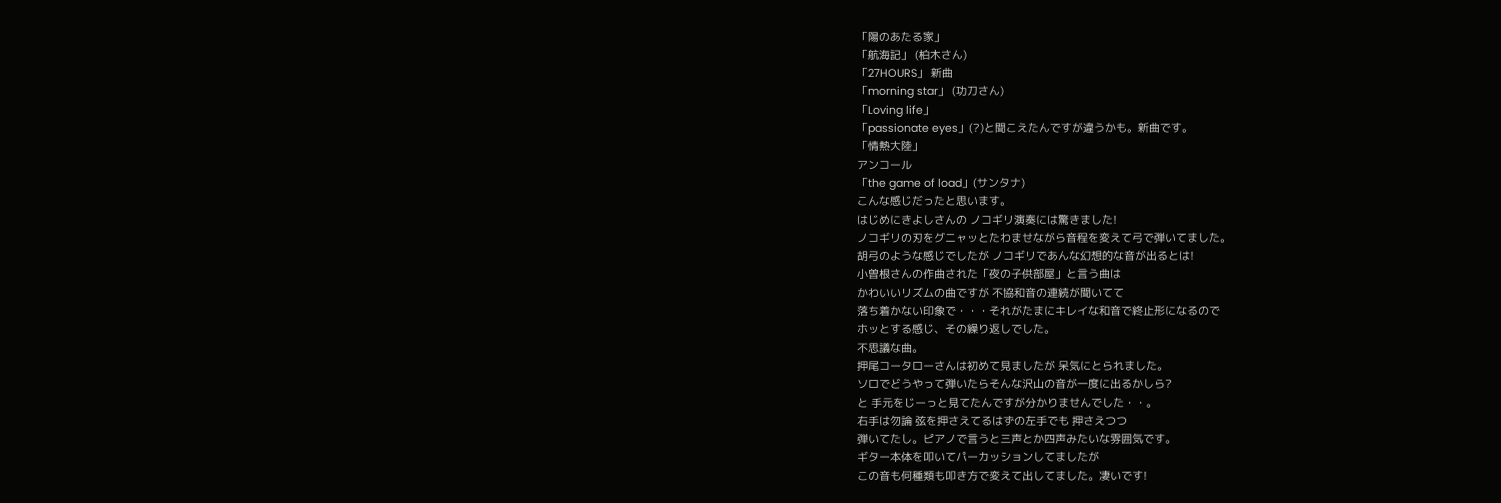「陽のあたる家」
「航海記」 (柏木さん)
「27HOURS」 新曲
「morning star」 (功刀さん)
「Loving life」
「passionate eyes」(?)と聞こえたんですが違うかも。新曲です。
「情熱大陸」
アンコール
「the game of load」(サンタナ)
こんな感じだったと思います。
はじめにきよしさんの ノコギリ演奏には驚きました!
ノコギリの刃をグニャッとたわませながら音程を変えて弓で弾いてました。
胡弓のような感じでしたが ノコギリであんな幻想的な音が出るとは!
小曽根さんの作曲された「夜の子供部屋」と言う曲は
かわいいリズムの曲ですが 不協和音の連続が聞いてて
落ち着かない印象で・・・それがたまにキレイな和音で終止形になるので
ホッとする感じ、その繰り返しでした。
不思議な曲。
押尾コータローさんは初めて見ましたが 呆気にとられました。
ソロでどうやって弾いたらそんな沢山の音が一度に出るかしら?
と 手元をじーっと見てたんですが分かりませんでした・・。
右手は勿論 弦を押さえてるはずの左手でも 押さえつつ
弾いてたし。ピアノで言うと三声とか四声みたいな雰囲気です。
ギター本体を叩いてパーカッションしてましたが
この音も何種類も叩き方で変えて出してました。凄いです!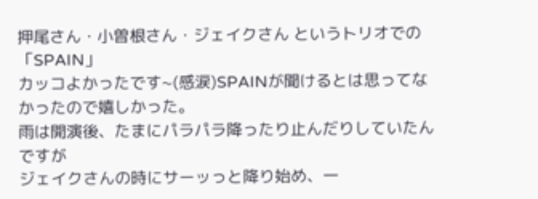押尾さん・小曽根さん・ジェイクさん というトリオでの 「SPAIN」
カッコよかったです~(感涙)SPAINが聞けるとは思ってなかったので嬉しかった。
雨は開演後、たまにパラパラ降ったり止んだりしていたんですが
ジェイクさんの時にサーッっと降り始め、一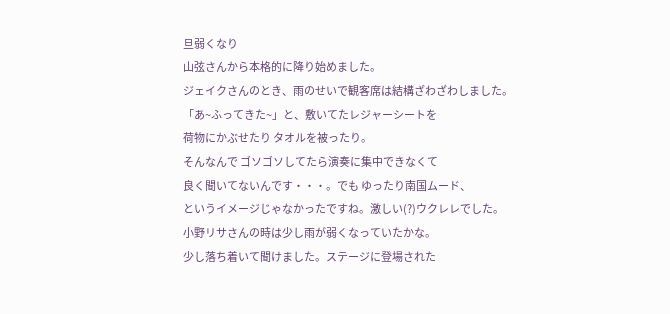旦弱くなり
山弦さんから本格的に降り始めました。
ジェイクさんのとき、雨のせいで観客席は結構ざわざわしました。
「あ~ふってきた~」と、敷いてたレジャーシートを
荷物にかぶせたり タオルを被ったり。
そんなんで ゴソゴソしてたら演奏に集中できなくて
良く聞いてないんです・・・。でも ゆったり南国ムード、
というイメージじゃなかったですね。激しい(?)ウクレレでした。
小野リサさんの時は少し雨が弱くなっていたかな。
少し落ち着いて聞けました。ステージに登場された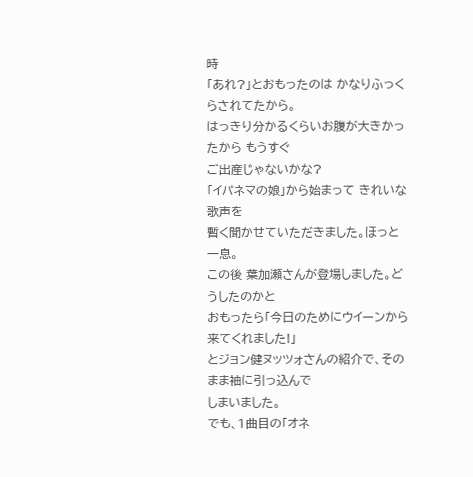時
「あれ?」とおもったのは かなりふっくらされてたから。
はっきり分かるくらいお腹が大きかったから もうすぐ
ご出産じゃないかな?
「イパネマの娘」から始まって きれいな歌声を
暫く聞かせていただきました。ほっと一息。
この後 葉加瀬さんが登場しました。どうしたのかと
おもったら「今日のためにウイーンから来てくれました!」
とジョン健ヌッツォさんの紹介で、そのまま袖に引っ込んで
しまいました。
でも、1曲目の「オネ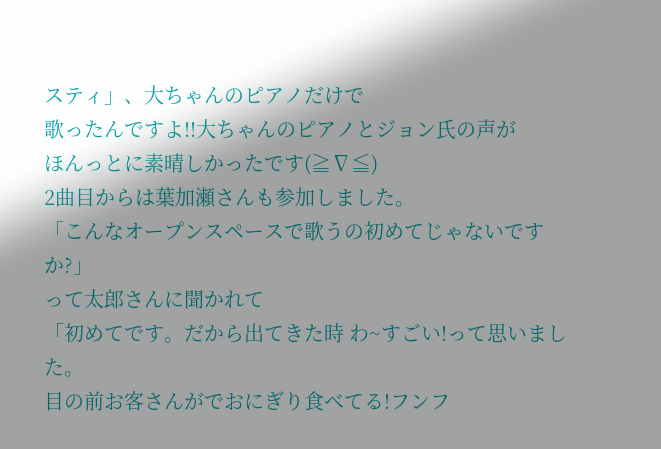スティ」、大ちゃんのピアノだけで
歌ったんですよ!!大ちゃんのピアノとジョン氏の声が
ほんっとに素晴しかったです(≧∇≦)
2曲目からは葉加瀬さんも参加しました。
「こんなオープンスペースで歌うの初めてじゃないですか?」
って太郎さんに聞かれて
「初めてです。だから出てきた時 わ~すごい!って思いました。
目の前お客さんがでおにぎり食べてる!フンフ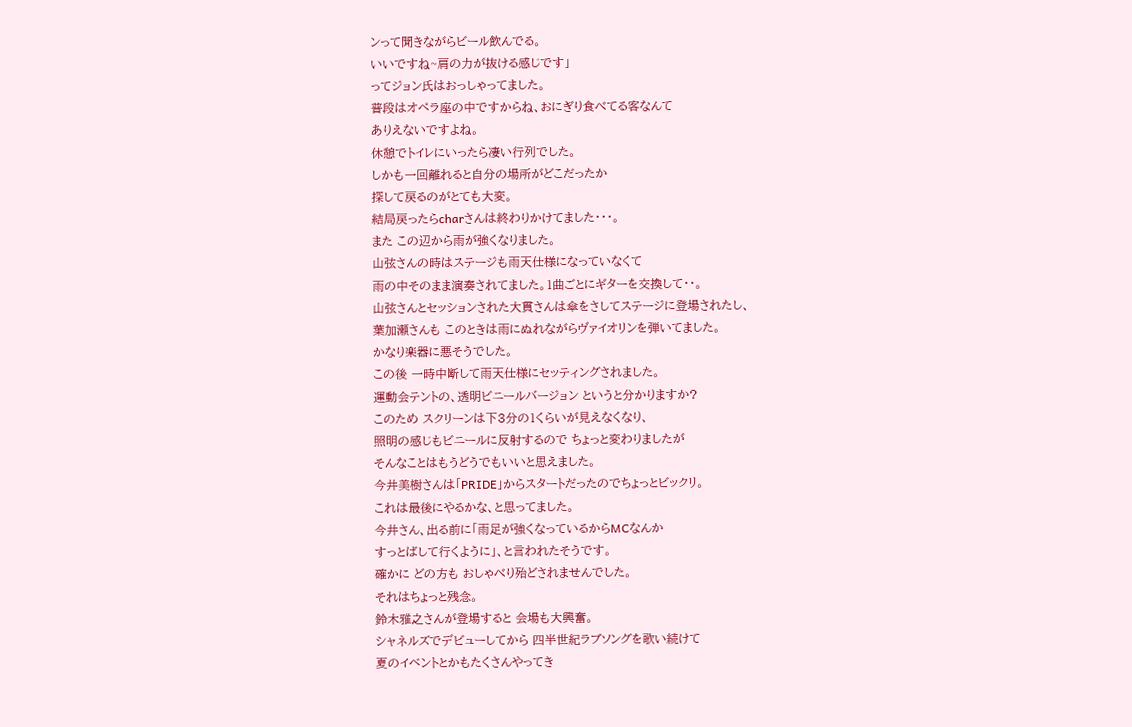ンって聞きながらビール飲んでる。
いいですね~肩の力が抜ける感じです」
ってジョン氏はおっしゃってました。
普段はオペラ座の中ですからね、おにぎり食べてる客なんて
ありえないですよね。
休憩でトイレにいったら凄い行列でした。
しかも一回離れると自分の場所がどこだったか
探して戻るのがとても大変。
結局戻ったらcharさんは終わりかけてました・・・。
また この辺から雨が強くなりました。
山弦さんの時はステージも雨天仕様になっていなくて
雨の中そのまま演奏されてました。1曲ごとにギターを交換して・・。
山弦さんとセッションされた大貫さんは傘をさしてステージに登場されたし、
葉加瀬さんも このときは雨にぬれながらヴァイオリンを弾いてました。
かなり楽器に悪そうでした。
この後 一時中断して雨天仕様にセッティングされました。
運動会テントの、透明ビニールバージョン というと分かりますか?
このため スクリーンは下3分の1くらいが見えなくなり、
照明の感じもビニールに反射するので ちょっと変わりましたが
そんなことはもうどうでもいいと思えました。
今井美樹さんは「PRIDE」からスタートだったのでちょっとビックリ。
これは最後にやるかな、と思ってました。
今井さん、出る前に「雨足が強くなっているからMCなんか
すっとばして行くように」、と言われたそうです。
確かに どの方も おしゃべり殆どされませんでした。
それはちょっと残念。
鈴木雅之さんが登場すると 会場も大興奮。
シャネルズでデビューしてから 四半世紀ラブソングを歌い続けて
夏のイベントとかもたくさんやってき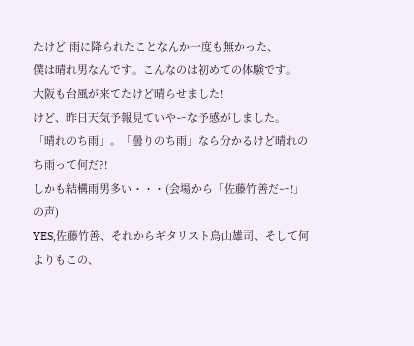たけど 雨に降られたことなんか一度も無かった、
僕は晴れ男なんです。こんなのは初めての体験です。
大阪も台風が来てたけど晴らせました!
けど、昨日天気予報見ていやーな予感がしました。
「晴れのち雨」。「曇りのち雨」なら分かるけど晴れのち雨って何だ?!
しかも結構雨男多い・・・(会場から「佐藤竹善だー!」の声)
YES,佐藤竹善、それからギタリスト鳥山雄司、そして何よりもこの、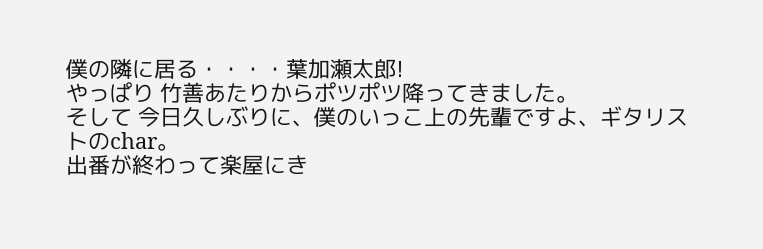僕の隣に居る・・・・葉加瀬太郎!
やっぱり 竹善あたりからポツポツ降ってきました。
そして 今日久しぶりに、僕のいっこ上の先輩ですよ、ギタリストのchar。
出番が終わって楽屋にき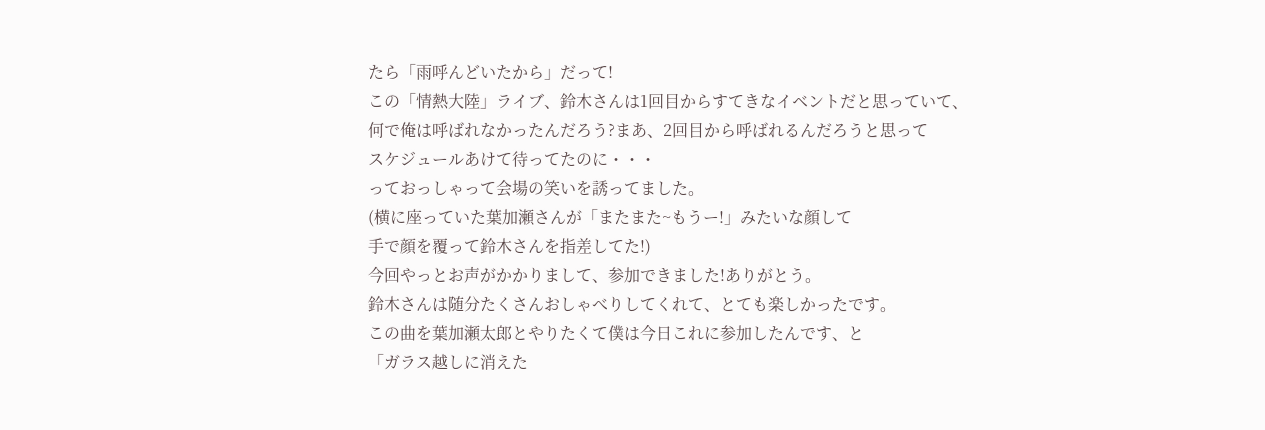たら「雨呼んどいたから」だって!
この「情熱大陸」ライブ、鈴木さんは1回目からすてきなイベントだと思っていて、
何で俺は呼ばれなかったんだろう?まあ、2回目から呼ばれるんだろうと思って
スケジュールあけて待ってたのに・・・
っておっしゃって会場の笑いを誘ってました。
(横に座っていた葉加瀬さんが「またまた~もうー!」みたいな顔して
手で顔を覆って鈴木さんを指差してた!)
今回やっとお声がかかりまして、参加できました!ありがとう。
鈴木さんは随分たくさんおしゃべりしてくれて、とても楽しかったです。
この曲を葉加瀬太郎とやりたくて僕は今日これに参加したんです、と
「ガラス越しに消えた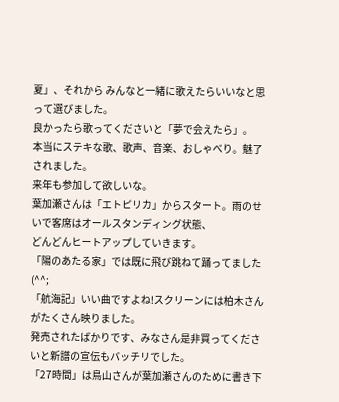夏」、それから みんなと一緒に歌えたらいいなと思って選びました。
良かったら歌ってくださいと「夢で会えたら」。
本当にステキな歌、歌声、音楽、おしゃべり。魅了されました。
来年も参加して欲しいな。
葉加瀬さんは「エトピリカ」からスタート。雨のせいで客席はオールスタンディング状態、
どんどんヒートアップしていきます。
「陽のあたる家」では既に飛び跳ねて踊ってました(^^;
「航海記」いい曲ですよね!スクリーンには柏木さんがたくさん映りました。
発売されたばかりです、みなさん是非買ってくださいと新譜の宣伝もバッチリでした。
「27時間」は鳥山さんが葉加瀬さんのために書き下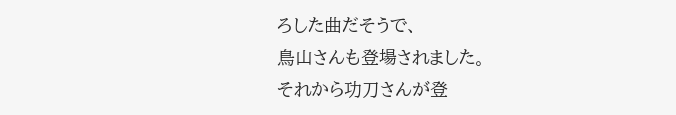ろした曲だそうで、
鳥山さんも登場されました。
それから功刀さんが登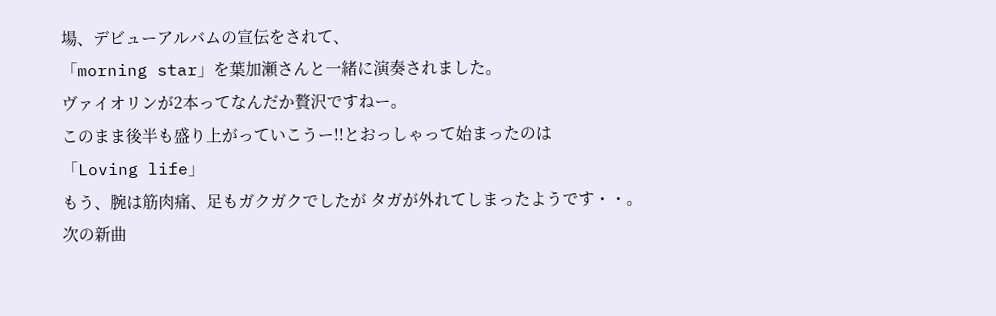場、デビューアルバムの宣伝をされて、
「morning star」を葉加瀬さんと一緒に演奏されました。
ヴァイオリンが2本ってなんだか贅沢ですねー。
このまま後半も盛り上がっていこうー!!とおっしゃって始まったのは
「Loving life」
もう、腕は筋肉痛、足もガクガクでしたが タガが外れてしまったようです・・。
次の新曲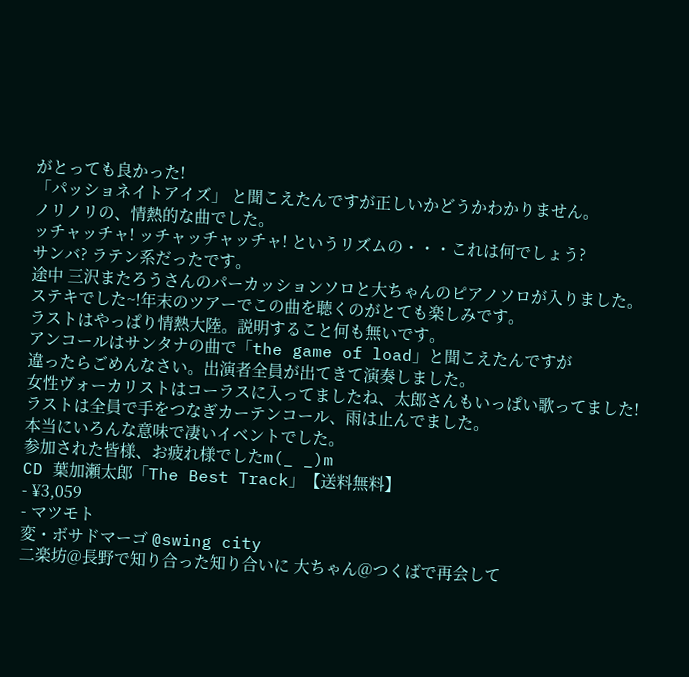がとっても良かった!
「パッショネイトアイズ」 と聞こえたんですが正しいかどうかわかりません。
ノリノリの、情熱的な曲でした。
ッチャッチャ! ッチャッチャッチャ! というリズムの・・・これは何でしょう?
サンバ? ラテン系だったです。
途中 三沢またろうさんのパーカッションソロと大ちゃんのピアノソロが入りました。
ステキでした~!年末のツアーでこの曲を聴くのがとても楽しみです。
ラストはやっぱり情熱大陸。説明すること何も無いです。
アンコールはサンタナの曲で「the game of load」と聞こえたんですが
違ったらごめんなさい。出演者全員が出てきて演奏しました。
女性ヴォーカリストはコーラスに入ってましたね、太郎さんもいっぱい歌ってました!
ラストは全員で手をつなぎカーテンコール、雨は止んでました。
本当にいろんな意味で凄いイベントでした。
参加された皆様、お疲れ様でしたm(_ _)m
CD 葉加瀬太郎「The Best Track」【送料無料】
- ¥3,059
- マツモト
変・ボサドマーゴ @swing city
二楽坊@長野で知り合った知り合いに 大ちゃん@つくばで再会して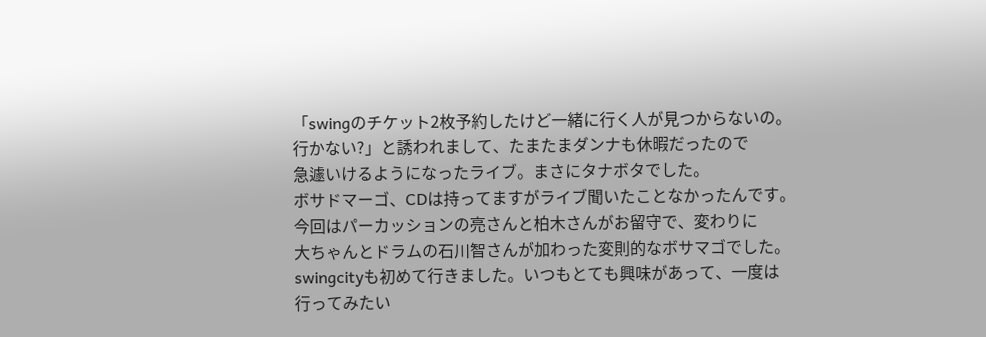「swingのチケット2枚予約したけど一緒に行く人が見つからないの。
行かない?」と誘われまして、たまたまダンナも休暇だったので
急遽いけるようになったライブ。まさにタナボタでした。
ボサドマーゴ、CDは持ってますがライブ聞いたことなかったんです。
今回はパーカッションの亮さんと柏木さんがお留守で、変わりに
大ちゃんとドラムの石川智さんが加わった変則的なボサマゴでした。
swingcityも初めて行きました。いつもとても興味があって、一度は
行ってみたい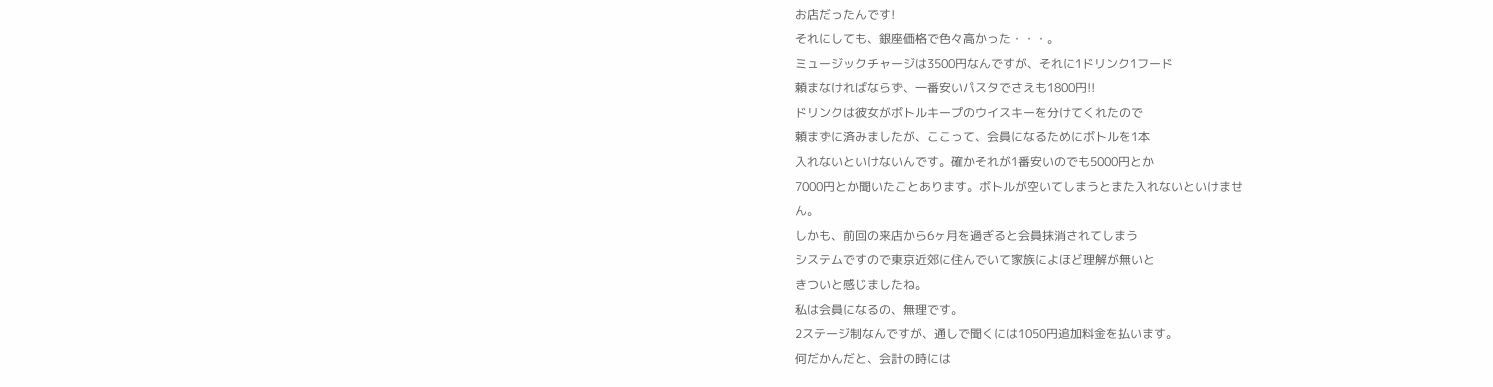お店だったんです!
それにしても、銀座価格で色々高かった・・・。
ミュージックチャージは3500円なんですが、それに1ドリンク1フード
頼まなければならず、一番安いパスタでさえも1800円!!
ドリンクは彼女がボトルキープのウイスキーを分けてくれたので
頼まずに済みましたが、ここって、会員になるためにボトルを1本
入れないといけないんです。確かそれが1番安いのでも5000円とか
7000円とか聞いたことあります。ボトルが空いてしまうとまた入れないといけませ
ん。
しかも、前回の来店から6ヶ月を過ぎると会員抹消されてしまう
システムですので東京近郊に住んでいて家族によほど理解が無いと
きついと感じましたね。
私は会員になるの、無理です。
2ステージ制なんですが、通しで聞くには1050円追加料金を払います。
何だかんだと、会計の時には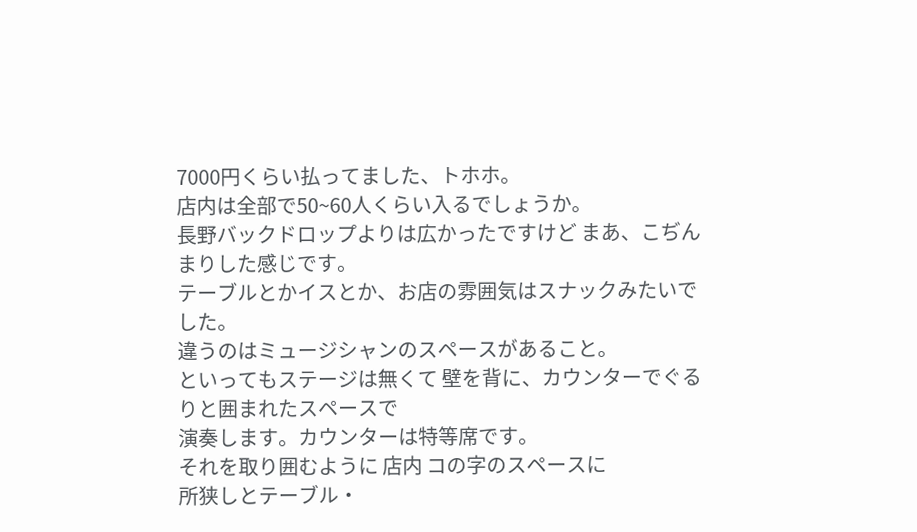7000円くらい払ってました、トホホ。
店内は全部で50~60人くらい入るでしょうか。
長野バックドロップよりは広かったですけど まあ、こぢんまりした感じです。
テーブルとかイスとか、お店の雰囲気はスナックみたいでした。
違うのはミュージシャンのスペースがあること。
といってもステージは無くて 壁を背に、カウンターでぐるりと囲まれたスペースで
演奏します。カウンターは特等席です。
それを取り囲むように 店内 コの字のスペースに
所狭しとテーブル・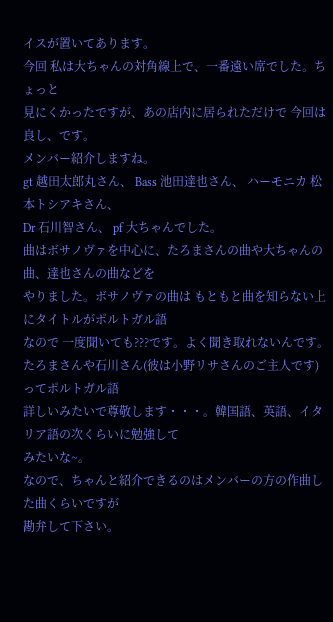イスが置いてあります。
今回 私は大ちゃんの対角線上で、一番遠い席でした。ちょっと
見にくかったですが、あの店内に居られただけで 今回は良し、です。
メンバー紹介しますね。
gt 越田太郎丸さん、 Bass 池田達也さん、 ハーモニカ 松本トシアキさん、
Dr 石川智さん、 pf 大ちゃんでした。
曲はボサノヴァを中心に、たろまさんの曲や大ちゃんの曲、達也さんの曲などを
やりました。ボサノヴァの曲は もともと曲を知らない上にタイトルがポルトガル語
なので 一度聞いても???です。よく聞き取れないんです。
たろまさんや石川さん(彼は小野リサさんのご主人です)ってポルトガル語
詳しいみたいで尊敬します・・・。韓国語、英語、イタリア語の次くらいに勉強して
みたいな~。
なので、ちゃんと紹介できるのはメンバーの方の作曲した曲くらいですが
勘弁して下さい。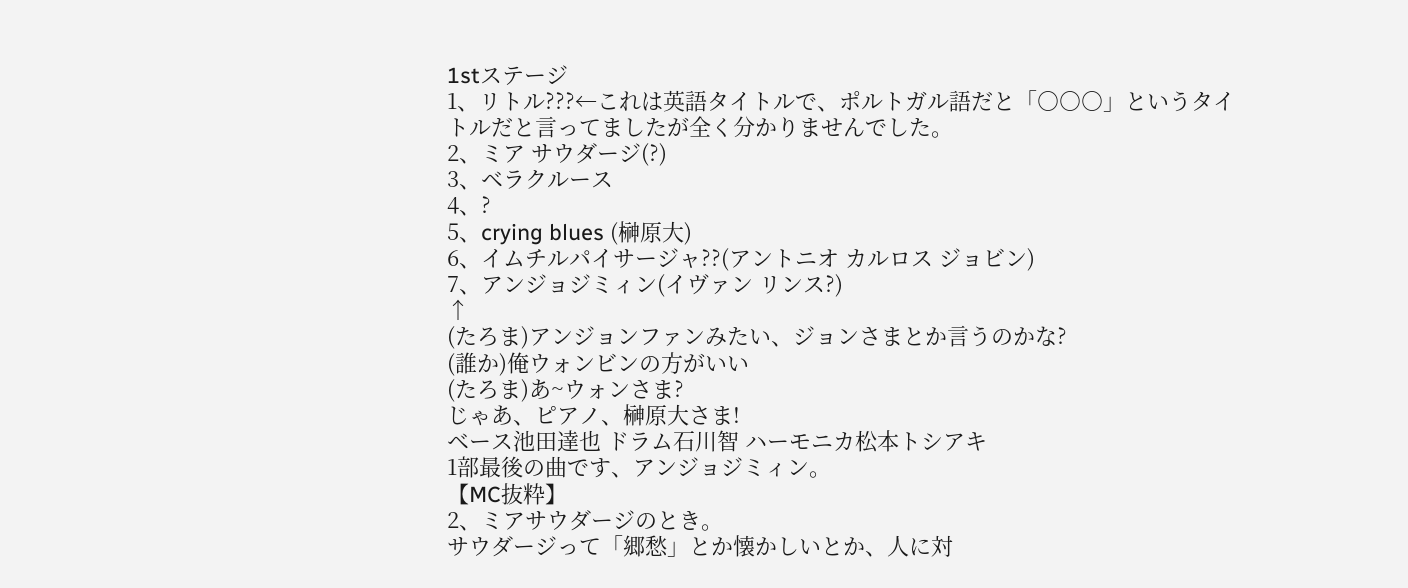1stステージ
1、リトル???←これは英語タイトルで、ポルトガル語だと「○○○」というタイ
トルだと言ってましたが全く分かりませんでした。
2、ミア サウダージ(?)
3、ベラクルース
4、?
5、crying blues (榊原大)
6、イムチルパイサージャ??(アントニオ カルロス ジョビン)
7、アンジョジミィン(イヴァン リンス?)
↑
(たろま)アンジョンファンみたい、ジョンさまとか言うのかな?
(誰か)俺ウォンビンの方がいい
(たろま)あ~ウォンさま?
じゃあ、ピアノ、榊原大さま!
ベース池田達也 ドラム石川智 ハーモニカ松本トシアキ
1部最後の曲です、アンジョジミィン。
【MC抜粋】
2、ミアサウダージのとき。
サウダージって「郷愁」とか懐かしいとか、人に対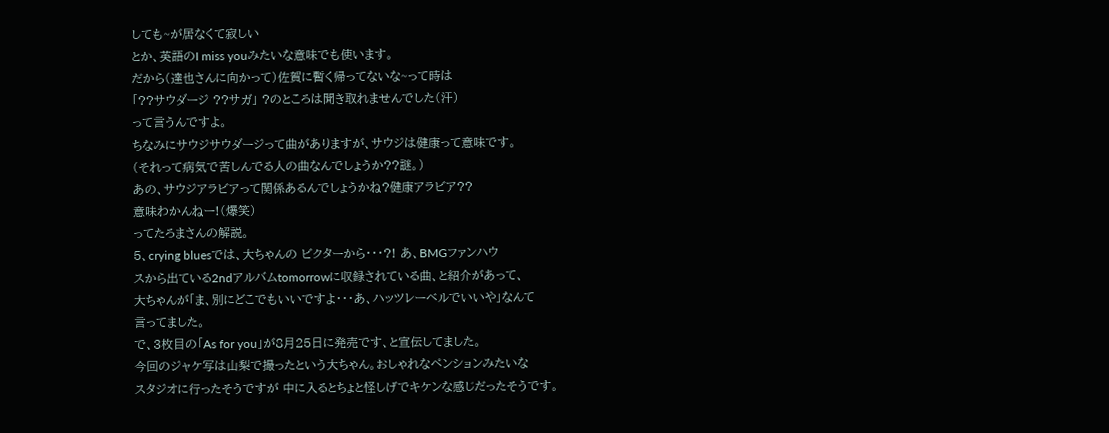しても~が居なくて寂しい
とか、英語のI miss youみたいな意味でも使います。
だから(達也さんに向かって)佐賀に暫く帰ってないな~って時は
「??サウダージ ??サガ」 ?のところは聞き取れませんでした(汗)
って言うんですよ。
ちなみにサウジサウダージって曲がありますが、サウジは健康って意味です。
(それって病気で苦しんでる人の曲なんでしょうか??謎。)
あの、サウジアラビアって関係あるんでしょうかね?健康アラビア??
意味わかんねー!(爆笑)
ってたろまさんの解説。
5、crying bluesでは、大ちゃんの ビクターから・・・?! あ、BMGファンハウ
スから出ている2ndアルバムtomorrowに収録されている曲、と紹介があって、
大ちゃんが「ま、別にどこでもいいですよ・・・あ、ハッツレーベルでいいや」なんて
言ってました。
で、3枚目の「As for you」が8月25日に発売です、と宣伝してました。
今回のジャケ写は山梨で撮ったという大ちゃん。おしゃれなペンションみたいな
スタジオに行ったそうですが 中に入るとちょと怪しげでキケンな感じだったそうです。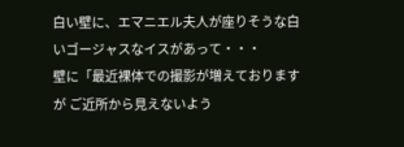白い壁に、エマニエル夫人が座りそうな白いゴージャスなイスがあって・・・
壁に「最近裸体での撮影が増えておりますが ご近所から見えないよう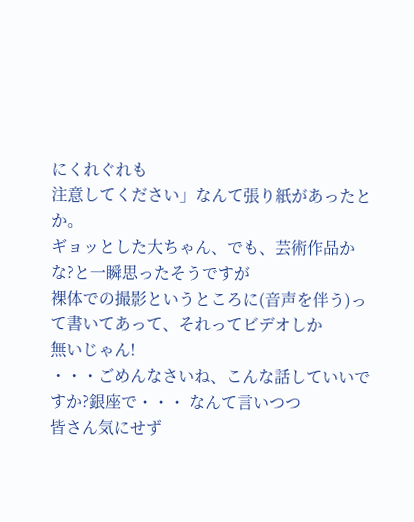にくれぐれも
注意してください」なんて張り紙があったとか。
ギョッとした大ちゃん、でも、芸術作品かな?と一瞬思ったそうですが
裸体での撮影というところに(音声を伴う)って書いてあって、それってビデオしか
無いじゃん!
・・・ごめんなさいね、こんな話していいですか?銀座で・・・ なんて言いつつ
皆さん気にせず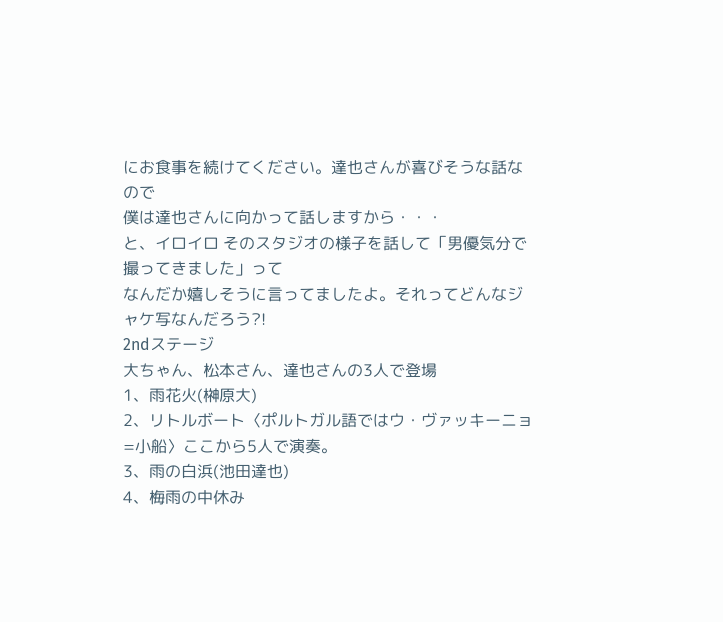にお食事を続けてください。達也さんが喜びそうな話なので
僕は達也さんに向かって話しますから・・・
と、イロイロ そのスタジオの様子を話して「男優気分で撮ってきました」って
なんだか嬉しそうに言ってましたよ。それってどんなジャケ写なんだろう?!
2ndステージ
大ちゃん、松本さん、達也さんの3人で登場
1、雨花火(榊原大)
2、リトルボート〈ポルトガル語ではウ・ヴァッキーニョ=小船〉ここから5人で演奏。
3、雨の白浜(池田達也)
4、梅雨の中休み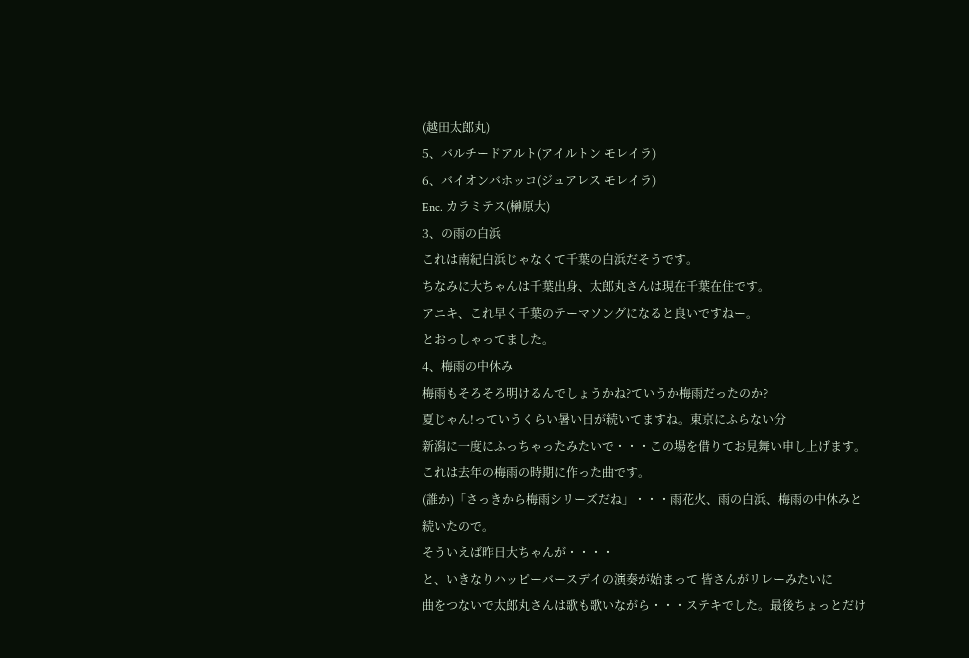(越田太郎丸)
5、バルチードアルト(アイルトン モレイラ)
6、バイオンバホッコ(ジュアレス モレイラ)
Enc. カラミテス(榊原大)
3、の雨の白浜
これは南紀白浜じゃなくて千葉の白浜だそうです。
ちなみに大ちゃんは千葉出身、太郎丸さんは現在千葉在住です。
アニキ、これ早く千葉のテーマソングになると良いですねー。
とおっしゃってました。
4、梅雨の中休み
梅雨もそろそろ明けるんでしょうかね?ていうか梅雨だったのか?
夏じゃん!っていうくらい暑い日が続いてますね。東京にふらない分
新潟に一度にふっちゃったみたいで・・・この場を借りてお見舞い申し上げます。
これは去年の梅雨の時期に作った曲です。
(誰か)「さっきから梅雨シリーズだね」・・・雨花火、雨の白浜、梅雨の中休みと
続いたので。
そういえば昨日大ちゃんが・・・・
と、いきなりハッピーバースデイの演奏が始まって 皆さんがリレーみたいに
曲をつないで太郎丸さんは歌も歌いながら・・・ステキでした。最後ちょっとだけ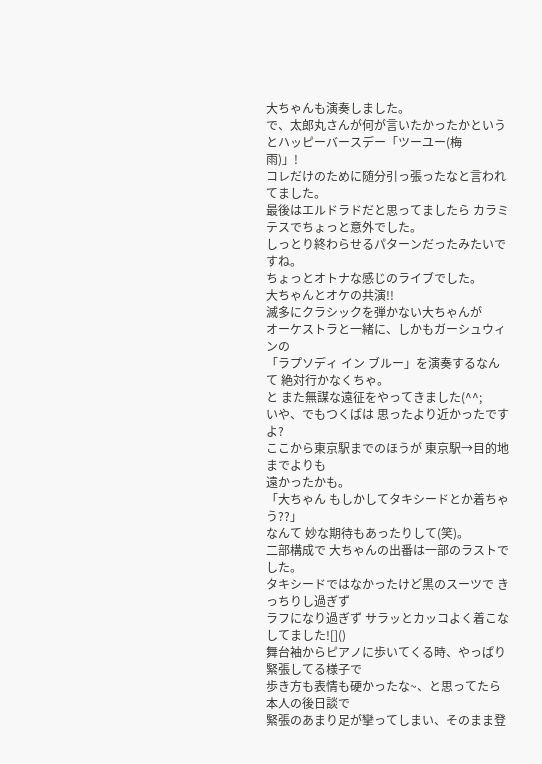大ちゃんも演奏しました。
で、太郎丸さんが何が言いたかったかというとハッピーバースデー「ツーユー(梅
雨)」!
コレだけのために随分引っ張ったなと言われてました。
最後はエルドラドだと思ってましたら カラミテスでちょっと意外でした。
しっとり終わらせるパターンだったみたいですね。
ちょっとオトナな感じのライブでした。
大ちゃんとオケの共演!!
滅多にクラシックを弾かない大ちゃんが
オーケストラと一緒に、しかもガーシュウィンの
「ラプソディ イン ブルー」を演奏するなんて 絶対行かなくちゃ。
と また無謀な遠征をやってきました(^^;
いや、でもつくばは 思ったより近かったですよ?
ここから東京駅までのほうが 東京駅→目的地までよりも
遠かったかも。
「大ちゃん もしかしてタキシードとか着ちゃう??」
なんて 妙な期待もあったりして(笑)。
二部構成で 大ちゃんの出番は一部のラストでした。
タキシードではなかったけど黒のスーツで きっちりし過ぎず
ラフになり過ぎず サラッとカッコよく着こなしてました![]()
舞台袖からピアノに歩いてくる時、やっぱり緊張してる様子で
歩き方も表情も硬かったな~、と思ってたら 本人の後日談で
緊張のあまり足が攣ってしまい、そのまま登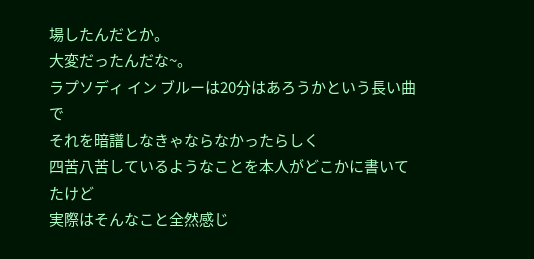場したんだとか。
大変だったんだな~。
ラプソディ イン ブルーは20分はあろうかという長い曲で
それを暗譜しなきゃならなかったらしく
四苦八苦しているようなことを本人がどこかに書いてたけど
実際はそんなこと全然感じ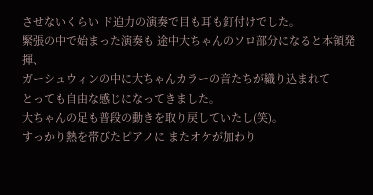させないくらい ド迫力の演奏で目も耳も釘付けでした。
緊張の中で始まった演奏も 途中大ちゃんのソロ部分になると本領発揮、
ガーシュウィンの中に大ちゃんカラーの音たちが織り込まれて
とっても自由な感じになってきました。
大ちゃんの足も普段の動きを取り戻していたし(笑)。
すっかり熱を帯びたピアノに またオケが加わり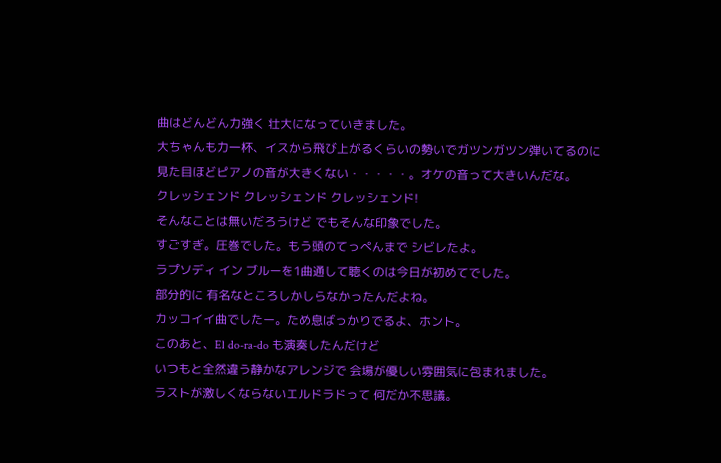曲はどんどん力強く 壮大になっていきました。
大ちゃんも力一杯、イスから飛び上がるくらいの勢いでガツンガツン弾いてるのに
見た目ほどピアノの音が大きくない・・・・・。オケの音って大きいんだな。
クレッシェンド クレッシェンド クレッシェンド!
そんなことは無いだろうけど でもそんな印象でした。
すごすぎ。圧巻でした。もう頭のてっぺんまで シビレたよ。
ラプソディ イン ブルーを1曲通して聴くのは今日が初めてでした。
部分的に 有名なところしかしらなかったんだよね。
カッコイイ曲でしたー。ため息ばっかりでるよ、ホント。
このあと、El do-ra-do も演奏したんだけど
いつもと全然違う静かなアレンジで 会場が優しい雰囲気に包まれました。
ラストが激しくならないエルドラドって 何だか不思議。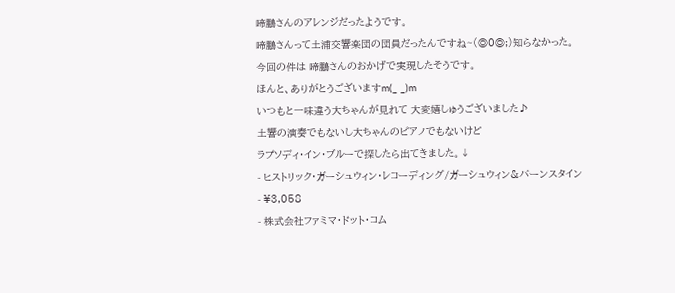啼鵬さんのアレンジだったようです。
啼鵬さんって土浦交響楽団の団員だったんですね~(◎0◎;)知らなかった。
今回の件は 啼鵬さんのおかげで実現したそうです。
ほんと、ありがとうございますm(_ _)m
いつもと一味違う大ちゃんが見れて 大変嬉しゅうございました♪
土響の演奏でもないし大ちゃんのピアノでもないけど
ラプソディ・イン・ブルーで探したら出てきました。↓
- ヒストリック・ガーシュウィン・レコーディング/ガーシュウィン&バーンスタイン
- ¥3,058
- 株式会社ファミマ・ドット・コム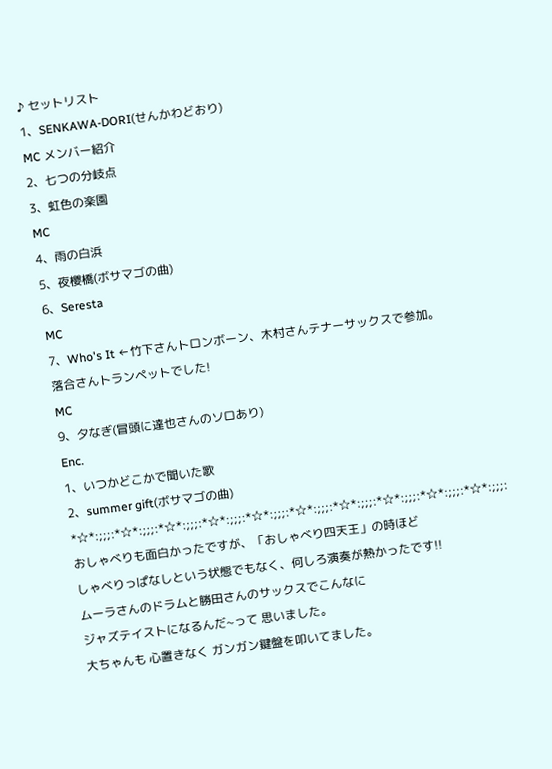♪ セットリスト
1、SENKAWA-DORI(せんかわどおり)
MC メンバー紹介
2、七つの分岐点
3、虹色の楽園
MC
4、雨の白浜
5、夜櫻橋(ボサマゴの曲)
6、Seresta
MC
7、Who's It ←竹下さんトロンボーン、木村さんテナーサックスで参加。
落合さんトランペットでした!
MC
9、夕なぎ(冒頭に達也さんのソロあり)
Enc.
1、いつかどこかで聞いた歌
2、summer gift(ボサマゴの曲)
*☆*:;;;:*☆*:;;;:*☆*:;;;:*☆*:;;;:*☆*:;;;:*☆*:;;;:*☆*:;;;:*☆*:;;;:*☆*:;;;:*☆*:;;;:
おしゃべりも面白かったですが、「おしゃべり四天王」の時ほど
しゃべりっぱなしという状態でもなく、何しろ演奏が熱かったです!!
ムーラさんのドラムと勝田さんのサックスでこんなに
ジャズテイストになるんだ~って 思いました。
大ちゃんも 心置きなく ガンガン鍵盤を叩いてました。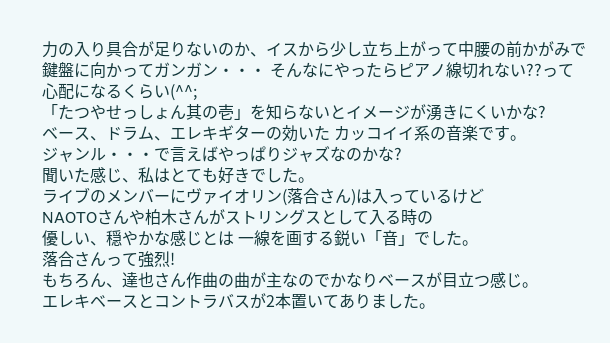力の入り具合が足りないのか、イスから少し立ち上がって中腰の前かがみで
鍵盤に向かってガンガン・・・ そんなにやったらピアノ線切れない??って
心配になるくらい(^^;
「たつやせっしょん其の壱」を知らないとイメージが湧きにくいかな?
ベース、ドラム、エレキギターの効いた カッコイイ系の音楽です。
ジャンル・・・で言えばやっぱりジャズなのかな?
聞いた感じ、私はとても好きでした。
ライブのメンバーにヴァイオリン(落合さん)は入っているけど
NAOTOさんや柏木さんがストリングスとして入る時の
優しい、穏やかな感じとは 一線を画する鋭い「音」でした。
落合さんって強烈!
もちろん、達也さん作曲の曲が主なのでかなりベースが目立つ感じ。
エレキベースとコントラバスが2本置いてありました。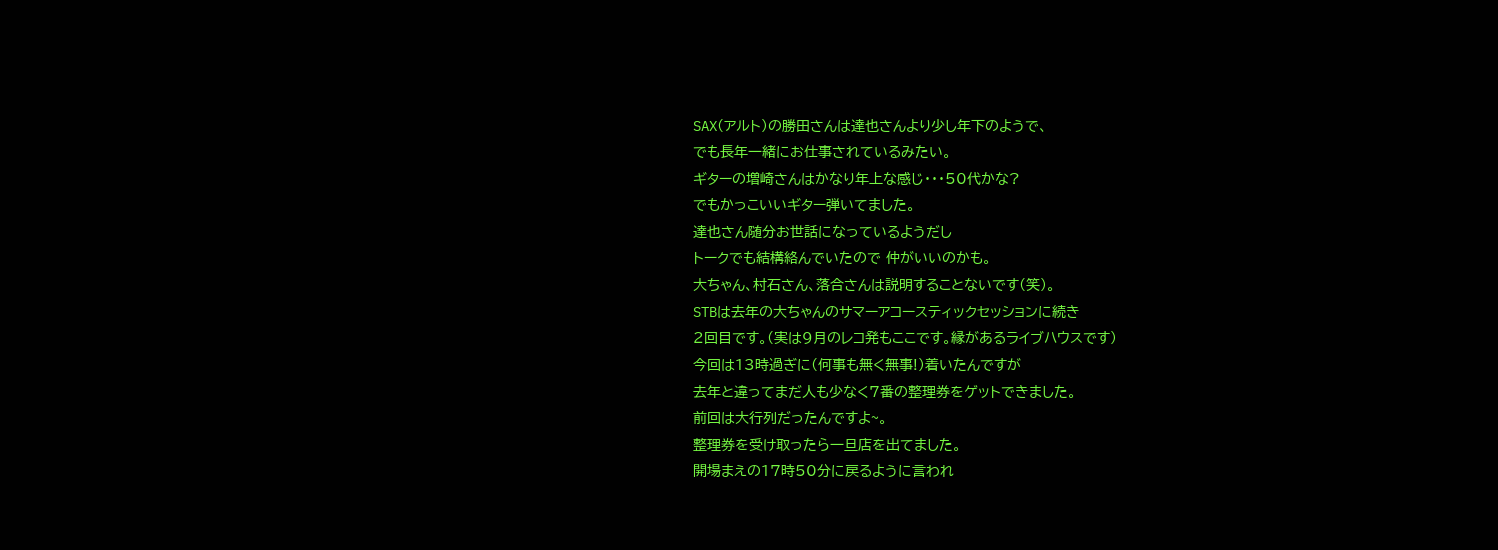SAX(アルト)の勝田さんは達也さんより少し年下のようで、
でも長年一緒にお仕事されているみたい。
ギターの増崎さんはかなり年上な感じ・・・50代かな?
でもかっこいいギター弾いてました。
達也さん随分お世話になっているようだし
トークでも結構絡んでいたので 仲がいいのかも。
大ちゃん、村石さん、落合さんは説明することないです(笑)。
STBは去年の大ちゃんのサマーアコースティックセッションに続き
2回目です。(実は9月のレコ発もここです。縁があるライブハウスです)
今回は13時過ぎに(何事も無く無事!)着いたんですが
去年と違ってまだ人も少なく7番の整理券をゲットできました。
前回は大行列だったんですよ~。
整理券を受け取ったら一旦店を出てました。
開場まえの17時50分に戻るように言われ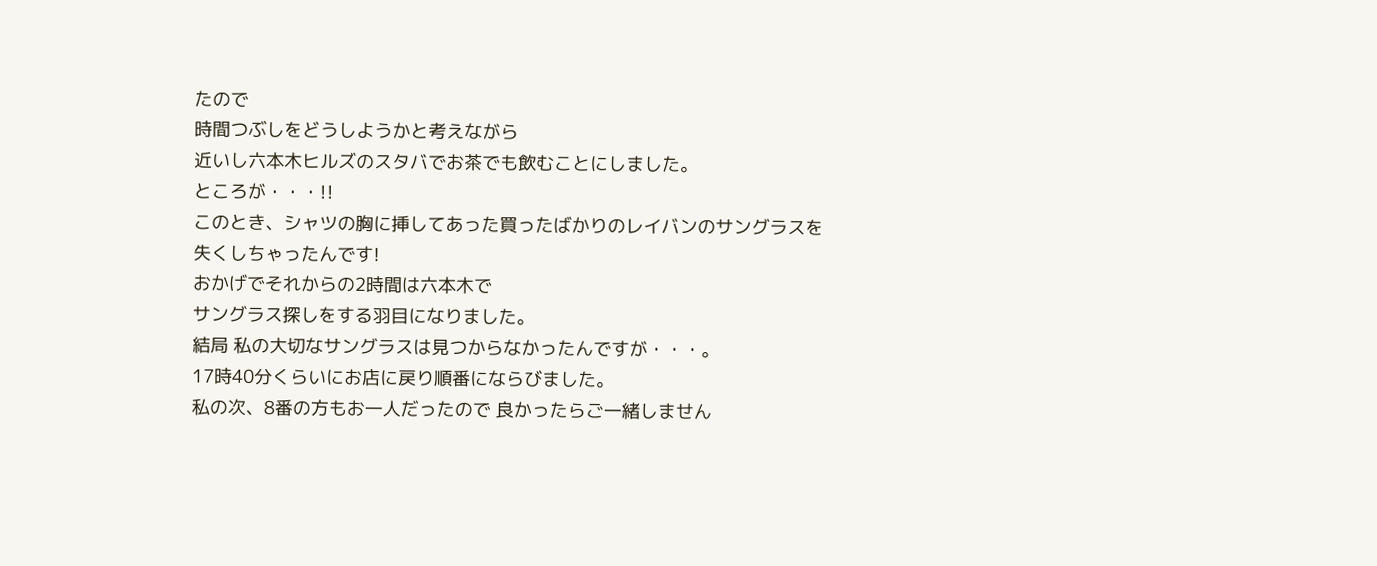たので
時間つぶしをどうしようかと考えながら
近いし六本木ヒルズのスタバでお茶でも飲むことにしました。
ところが・・・!!
このとき、シャツの胸に挿してあった買ったばかりのレイバンのサングラスを
失くしちゃったんです!
おかげでそれからの2時間は六本木で
サングラス探しをする羽目になりました。
結局 私の大切なサングラスは見つからなかったんですが・・・。
17時40分くらいにお店に戻り順番にならびました。
私の次、8番の方もお一人だったので 良かったらご一緒しません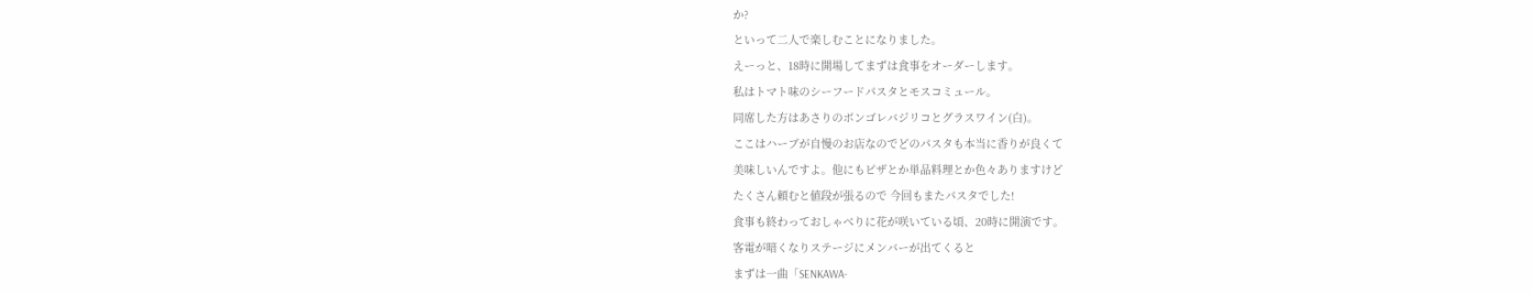か?
といって二人で楽しむことになりました。
えーっと、18時に開場してまずは食事をオーダーします。
私はトマト味のシーフードパスタとモスコミュール。
同席した方はあさりのボンゴレバジリコとグラスワイン(白)。
ここはハーブが自慢のお店なのでどのパスタも本当に香りが良くて
美味しいんですよ。他にもピザとか単品料理とか色々ありますけど
たくさん頼むと値段が張るので 今回もまたパスタでした!
食事も終わっておしゃべりに花が咲いている頃、20時に開演です。
客電が暗くなりステージにメンバーが出てくると
まずは一曲「SENKAWA-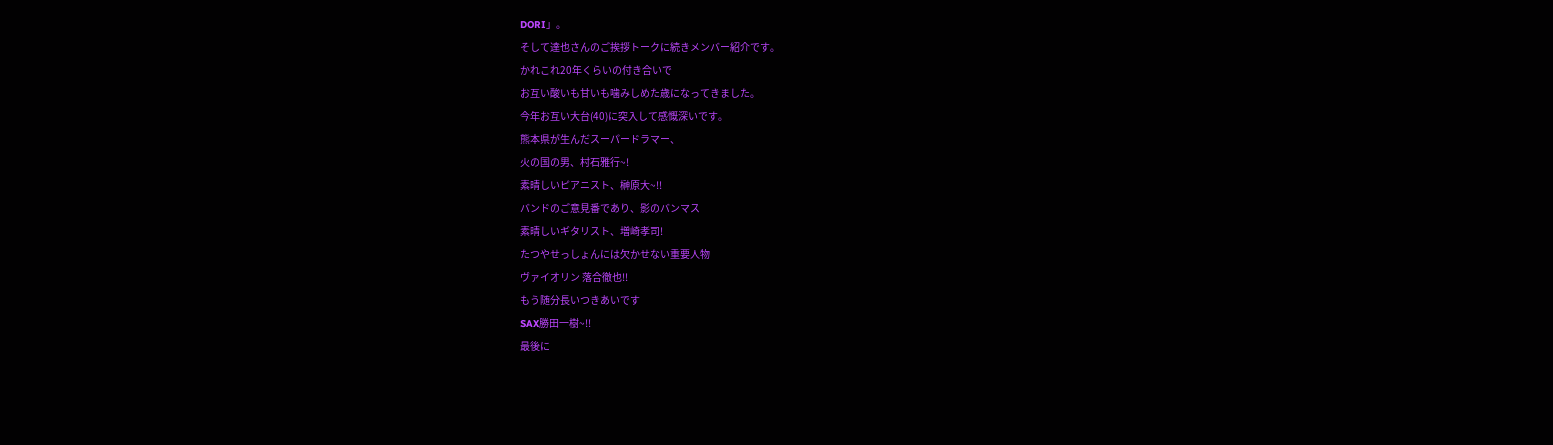DORI」。
そして達也さんのご挨拶トークに続きメンバー紹介です。
かれこれ20年くらいの付き合いで
お互い酸いも甘いも噛みしめた歳になってきました。
今年お互い大台(40)に突入して感慨深いです。
熊本県が生んだスーパードラマー、
火の国の男、村石雅行~!
素晴しいピアニスト、榊原大~!!
バンドのご意見番であり、影のバンマス
素晴しいギタリスト、増崎孝司!
たつやせっしょんには欠かせない重要人物
ヴァイオリン 落合徹也!!
もう随分長いつきあいです
SAX勝田一樹~!!
最後に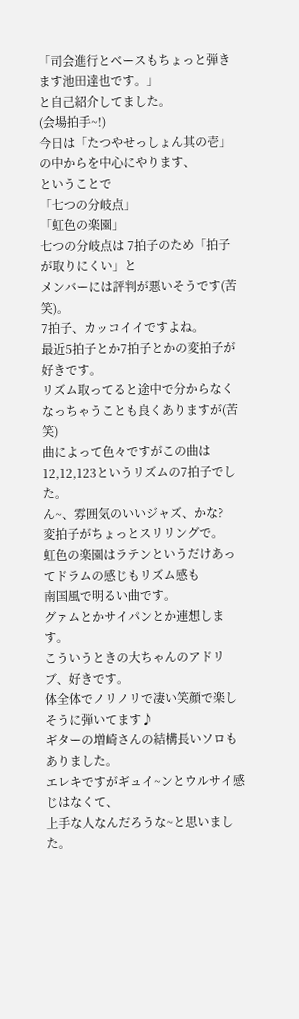「司会進行とベースもちょっと弾きます池田達也です。」
と自己紹介してました。
(会場拍手~!)
今日は「たつやせっしょん其の壱」の中からを中心にやります、
ということで
「七つの分岐点」
「虹色の楽園」
七つの分岐点は 7拍子のため「拍子が取りにくい」と
メンバーには評判が悪いそうです(苦笑)。
7拍子、カッコイイですよね。
最近5拍子とか7拍子とかの変拍子が好きです。
リズム取ってると途中で分からなくなっちゃうことも良くありますが(苦笑)
曲によって色々ですがこの曲は12,12,123というリズムの7拍子でした。
ん~、雰囲気のいいジャズ、かな?
変拍子がちょっとスリリングで。
虹色の楽園はラテンというだけあってドラムの感じもリズム感も
南国風で明るい曲です。
グァムとかサイパンとか連想します。
こういうときの大ちゃんのアドリブ、好きです。
体全体でノリノリで凄い笑顔で楽しそうに弾いてます♪
ギターの増崎さんの結構長いソロもありました。
エレキですがギュイ~ンとウルサイ感じはなくて、
上手な人なんだろうな~と思いました。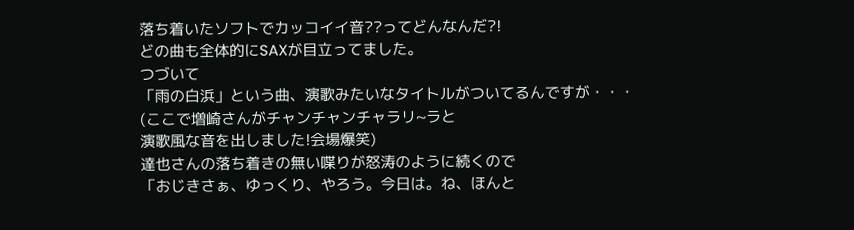落ち着いたソフトでカッコイイ音??ってどんなんだ?!
どの曲も全体的にSAXが目立ってました。
つづいて
「雨の白浜」という曲、演歌みたいなタイトルがついてるんですが・・・
(ここで増崎さんがチャンチャンチャラリ~ラと
演歌風な音を出しました!会場爆笑)
達也さんの落ち着きの無い喋りが怒涛のように続くので
「おじきさぁ、ゆっくり、やろう。今日は。ね、ほんと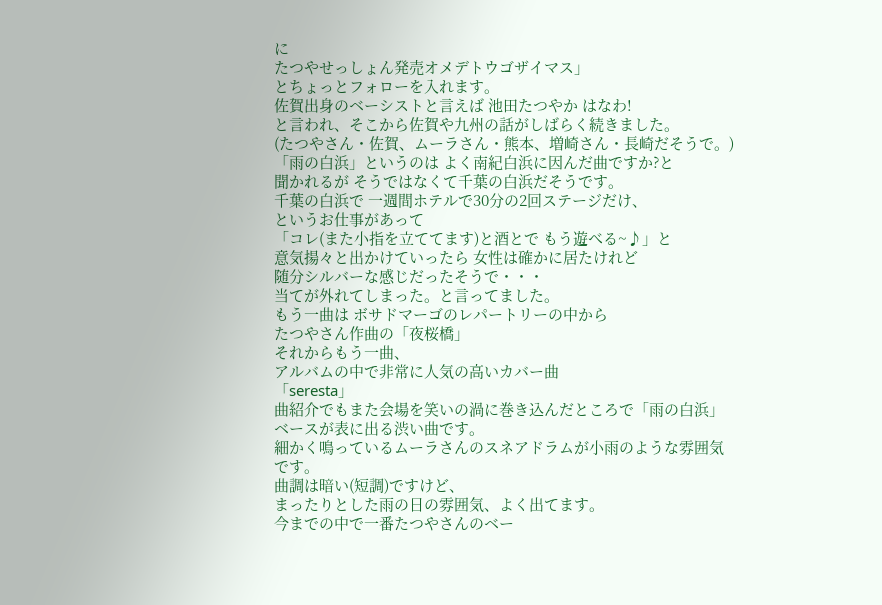に
たつやせっしょん発売オメデトウゴザイマス」
とちょっとフォローを入れます。
佐賀出身のベーシストと言えば 池田たつやか はなわ!
と言われ、そこから佐賀や九州の話がしばらく続きました。
(たつやさん・佐賀、ムーラさん・熊本、増崎さん・長崎だそうで。)
「雨の白浜」というのは よく南紀白浜に因んだ曲ですか?と
聞かれるが そうではなくて千葉の白浜だそうです。
千葉の白浜で 一週間ホテルで30分の2回ステージだけ、
というお仕事があって
「コレ(また小指を立ててます)と酒とで もう遊べる~♪」と
意気揚々と出かけていったら 女性は確かに居たけれど
随分シルバーな感じだったそうで・・・
当てが外れてしまった。と言ってました。
もう一曲は ボサドマーゴのレパートリーの中から
たつやさん作曲の「夜桜橋」
それからもう一曲、
アルバムの中で非常に人気の高いカバー曲
「seresta」
曲紹介でもまた会場を笑いの渦に巻き込んだところで「雨の白浜」
ベースが表に出る渋い曲です。
細かく鳴っているムーラさんのスネアドラムが小雨のような雰囲気です。
曲調は暗い(短調)ですけど、
まったりとした雨の日の雰囲気、よく出てます。
今までの中で一番たつやさんのベー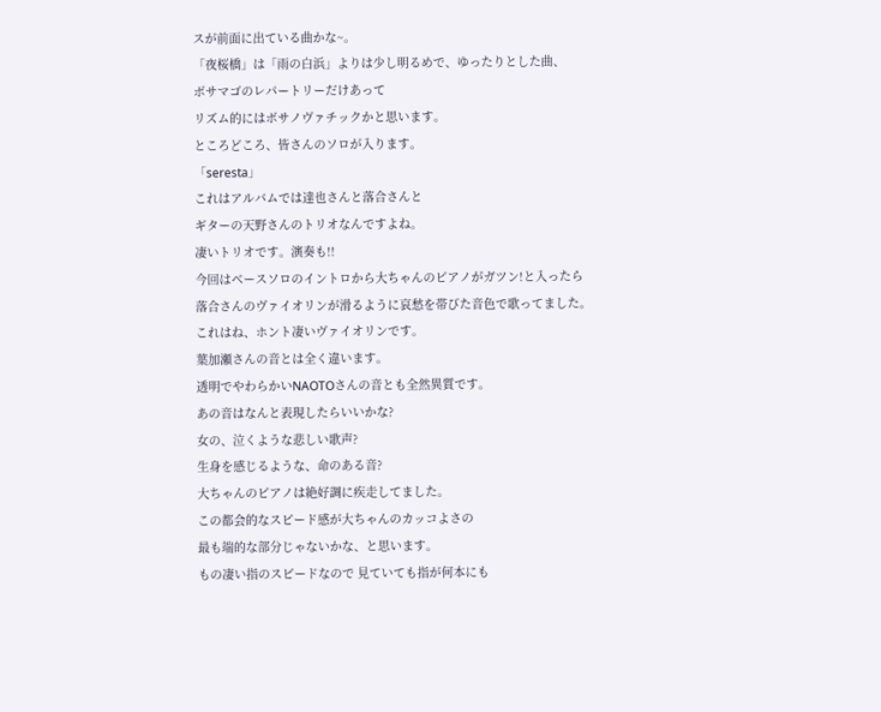スが前面に出ている曲かな~。
「夜桜橋」は「雨の白浜」よりは少し明るめで、ゆったりとした曲、
ボサマゴのレパートリーだけあって
リズム的にはボサノヴァチックかと思います。
ところどころ、皆さんのソロが入ります。
「seresta」
これはアルバムでは達也さんと落合さんと
ギターの天野さんのトリオなんですよね。
凄いトリオです。演奏も!!
今回はベースソロのイントロから大ちゃんのピアノがガツン!と入ったら
落合さんのヴァイオリンが滑るように哀愁を帯びた音色で歌ってました。
これはね、ホント凄いヴァイオリンです。
葉加瀬さんの音とは全く違います。
透明でやわらかいNAOTOさんの音とも全然異質です。
あの音はなんと表現したらいいかな?
女の、泣くような悲しい歌声?
生身を感じるような、命のある音?
大ちゃんのピアノは絶好調に疾走してました。
この都会的なスピード感が大ちゃんのカッコよさの
最も端的な部分じゃないかな、と思います。
もの凄い指のスピードなので 見ていても指が何本にも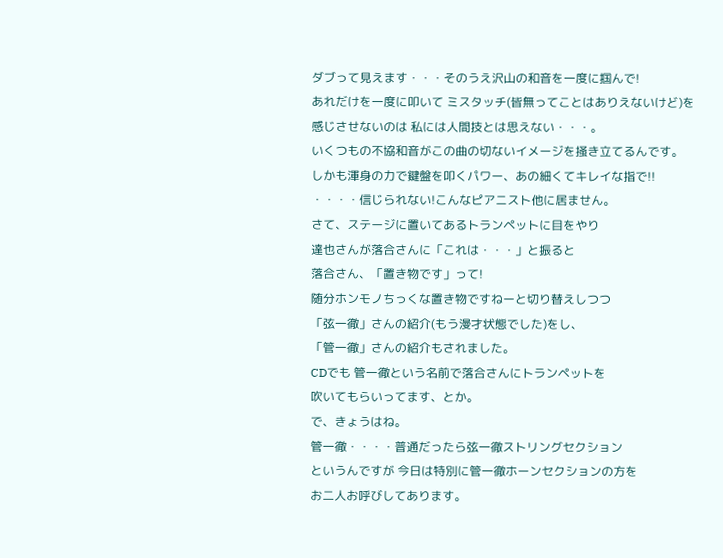ダブって見えます・・・そのうえ沢山の和音を一度に掴んで!
あれだけを一度に叩いて ミスタッチ(皆無ってことはありえないけど)を
感じさせないのは 私には人間技とは思えない・・・。
いくつもの不協和音がこの曲の切ないイメージを掻き立てるんです。
しかも渾身の力で鍵盤を叩くパワー、あの細くてキレイな指で!!
・・・・信じられない!こんなピアニスト他に居ません。
さて、ステージに置いてあるトランペットに目をやり
達也さんが落合さんに「これは・・・」と振ると
落合さん、「置き物です」って!
随分ホンモノちっくな置き物ですねーと切り替えしつつ
「弦一徹」さんの紹介(もう漫才状態でした)をし、
「管一徹」さんの紹介もされました。
CDでも 管一徹という名前で落合さんにトランペットを
吹いてもらいってます、とか。
で、きょうはね。
管一徹・・・・普通だったら弦一徹ストリングセクション
というんですが 今日は特別に管一徹ホーンセクションの方を
お二人お呼びしてあります。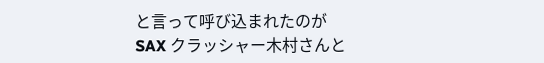と言って呼び込まれたのが
SAX クラッシャー木村さんと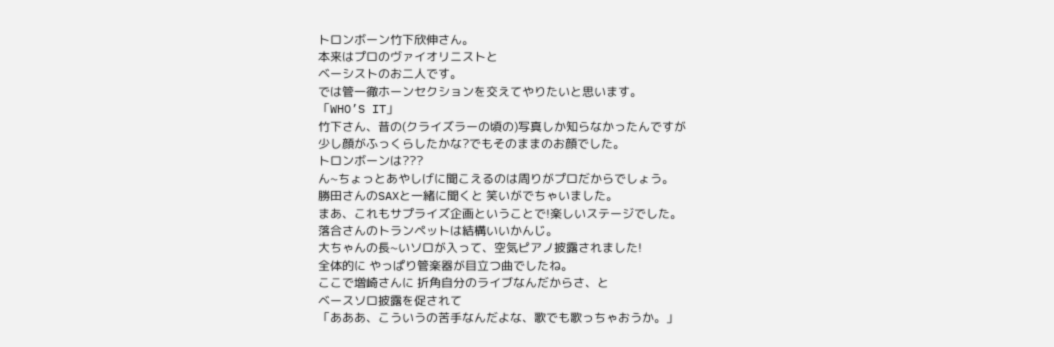トロンボーン竹下欣伸さん。
本来はプロのヴァイオリニストと
ベーシストのお二人です。
では管一徹ホーンセクションを交えてやりたいと思います。
「WHO’S IT」
竹下さん、昔の(クライズラーの頃の)写真しか知らなかったんですが
少し顔がふっくらしたかな?でもそのままのお顔でした。
トロンボーンは???
ん~ちょっとあやしげに聞こえるのは周りがプロだからでしょう。
勝田さんのSAXと一緒に聞くと 笑いがでちゃいました。
まあ、これもサプライズ企画ということで!楽しいステージでした。
落合さんのトランペットは結構いいかんじ。
大ちゃんの長~いソロが入って、空気ピアノ披露されました!
全体的に やっぱり管楽器が目立つ曲でしたね。
ここで増崎さんに 折角自分のライブなんだからさ、と
ベースソロ披露を促されて
「あああ、こういうの苦手なんだよな、歌でも歌っちゃおうか。」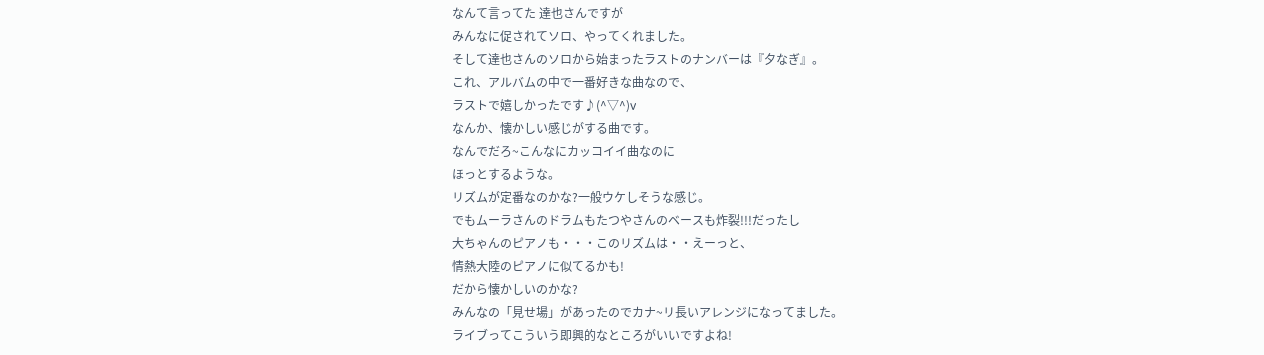なんて言ってた 達也さんですが
みんなに促されてソロ、やってくれました。
そして達也さんのソロから始まったラストのナンバーは『夕なぎ』。
これ、アルバムの中で一番好きな曲なので、
ラストで嬉しかったです♪(^▽^)v
なんか、懐かしい感じがする曲です。
なんでだろ~こんなにカッコイイ曲なのに
ほっとするような。
リズムが定番なのかな?一般ウケしそうな感じ。
でもムーラさんのドラムもたつやさんのベースも炸裂!!!だったし
大ちゃんのピアノも・・・このリズムは・・えーっと、
情熱大陸のピアノに似てるかも!
だから懐かしいのかな?
みんなの「見せ場」があったのでカナ~リ長いアレンジになってました。
ライブってこういう即興的なところがいいですよね!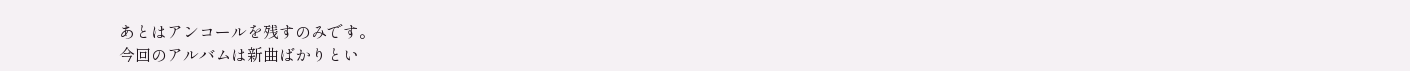あとはアンコールを残すのみです。
今回のアルバムは新曲ばかりとい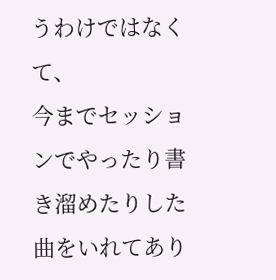うわけではなくて、
今までセッションでやったり書き溜めたりした曲をいれてあり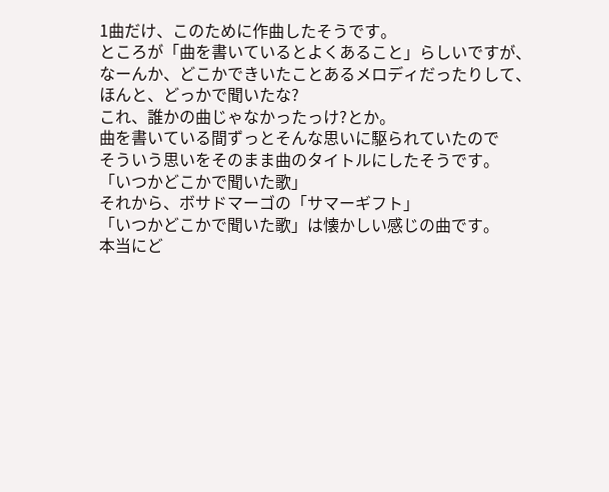1曲だけ、このために作曲したそうです。
ところが「曲を書いているとよくあること」らしいですが、
なーんか、どこかできいたことあるメロディだったりして、
ほんと、どっかで聞いたな?
これ、誰かの曲じゃなかったっけ?とか。
曲を書いている間ずっとそんな思いに駆られていたので
そういう思いをそのまま曲のタイトルにしたそうです。
「いつかどこかで聞いた歌」
それから、ボサドマーゴの「サマーギフト」
「いつかどこかで聞いた歌」は懐かしい感じの曲です。
本当にど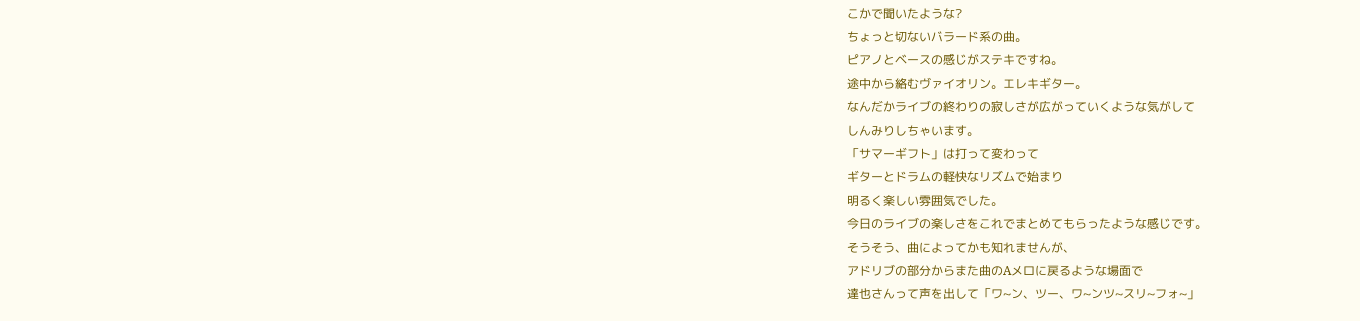こかで聞いたような?
ちょっと切ないバラード系の曲。
ピアノとベースの感じがステキですね。
途中から絡むヴァイオリン。エレキギター。
なんだかライブの終わりの寂しさが広がっていくような気がして
しんみりしちゃいます。
「サマーギフト」は打って変わって
ギターとドラムの軽快なリズムで始まり
明るく楽しい雰囲気でした。
今日のライブの楽しさをこれでまとめてもらったような感じです。
そうそう、曲によってかも知れませんが、
アドリブの部分からまた曲のAメロに戻るような場面で
達也さんって声を出して「ワ~ン、ツー、ワ~ンツ~スリ~フォ~」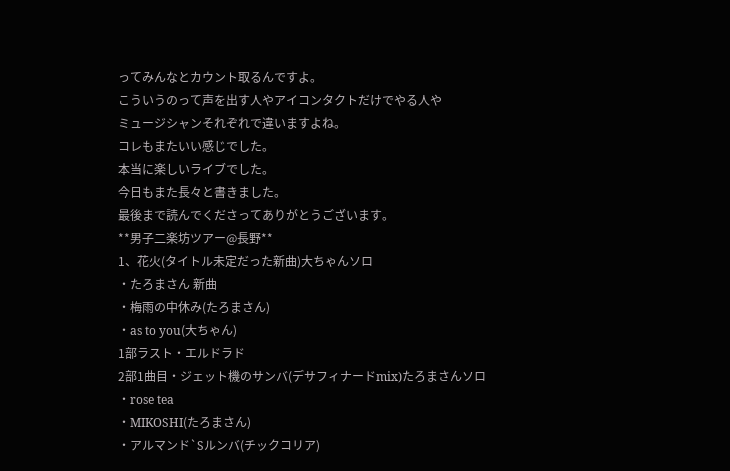ってみんなとカウント取るんですよ。
こういうのって声を出す人やアイコンタクトだけでやる人や
ミュージシャンそれぞれで違いますよね。
コレもまたいい感じでした。
本当に楽しいライブでした。
今日もまた長々と書きました。
最後まで読んでくださってありがとうございます。
**男子二楽坊ツアー@長野**
1、花火(タイトル未定だった新曲)大ちゃんソロ
・たろまさん 新曲
・梅雨の中休み(たろまさん)
・as to you(大ちゃん)
1部ラスト・エルドラド
2部1曲目・ジェット機のサンバ(デサフィナードmix)たろまさんソロ
・rose tea
・MIKOSHI(たろまさん)
・アルマンド`Sルンバ(チックコリア)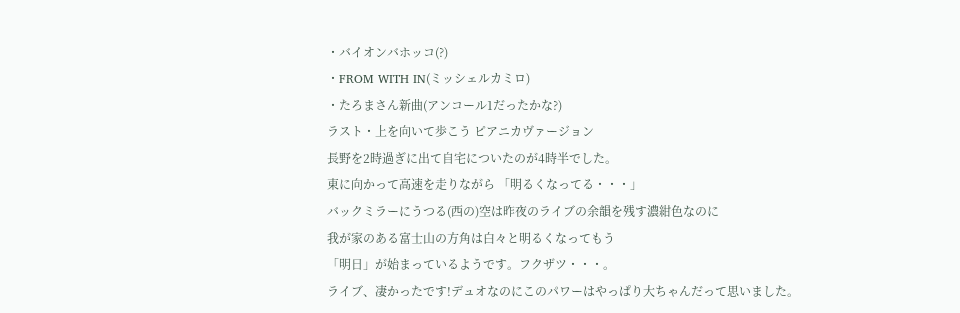・バイオンバホッコ(?)
・FROM WITH IN(ミッシェルカミロ)
・たろまさん新曲(アンコール1だったかな?)
ラスト・上を向いて歩こう ピアニカヴァージョン
長野を2時過ぎに出て自宅についたのが4時半でした。
東に向かって高速を走りながら 「明るくなってる・・・」
バックミラーにうつる(西の)空は昨夜のライブの余韻を残す濃紺色なのに
我が家のある富士山の方角は白々と明るくなってもう
「明日」が始まっているようです。フクザツ・・・。
ライブ、凄かったです!デュオなのにこのパワーはやっぱり大ちゃんだって思いました。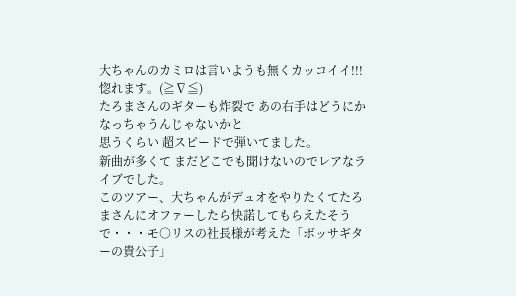大ちゃんのカミロは言いようも無くカッコイイ!!!惚れます。(≧∇≦)
たろまさんのギターも炸裂で あの右手はどうにかなっちゃうんじゃないかと
思うくらい 超スピードで弾いてました。
新曲が多くて まだどこでも聞けないのでレアなライブでした。
このツアー、大ちゃんがデュオをやりたくてたろまさんにオファーしたら快諾してもらえたそうで・・・モ○リスの社長様が考えた「ボッサギターの貴公子」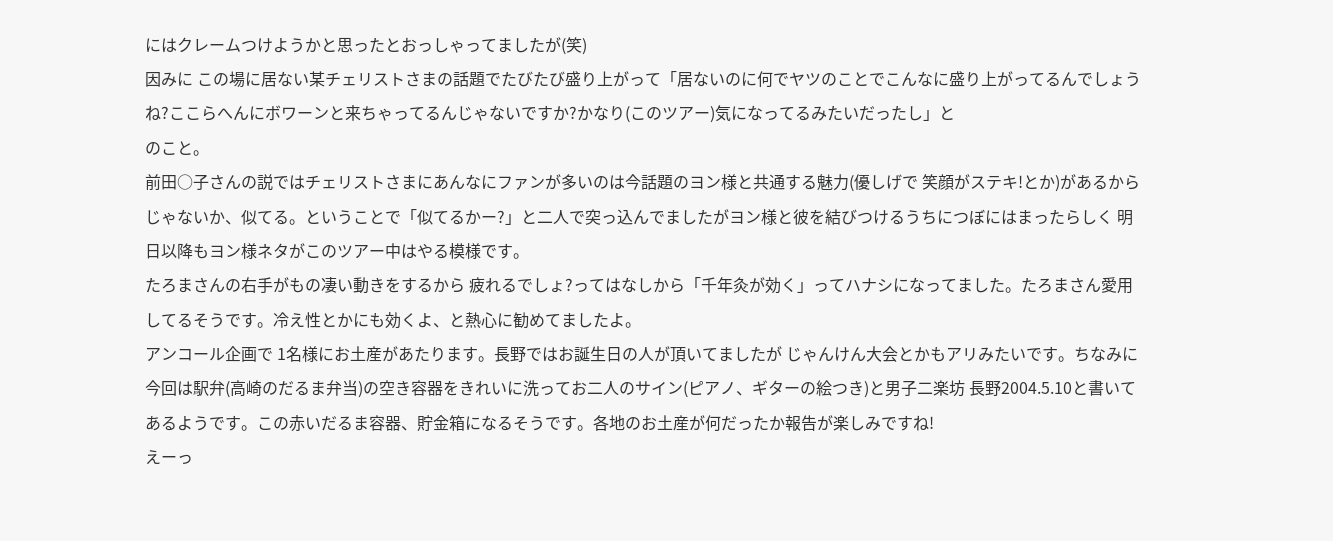にはクレームつけようかと思ったとおっしゃってましたが(笑)
因みに この場に居ない某チェリストさまの話題でたびたび盛り上がって「居ないのに何でヤツのことでこんなに盛り上がってるんでしょうね?ここらへんにボワーンと来ちゃってるんじゃないですか?かなり(このツアー)気になってるみたいだったし」と
のこと。
前田○子さんの説ではチェリストさまにあんなにファンが多いのは今話題のヨン様と共通する魅力(優しげで 笑顔がステキ!とか)があるからじゃないか、似てる。ということで「似てるかー?」と二人で突っ込んでましたがヨン様と彼を結びつけるうちにつぼにはまったらしく 明日以降もヨン様ネタがこのツアー中はやる模様です。
たろまさんの右手がもの凄い動きをするから 疲れるでしょ?ってはなしから「千年灸が効く」ってハナシになってました。たろまさん愛用してるそうです。冷え性とかにも効くよ、と熱心に勧めてましたよ。
アンコール企画で 1名様にお土産があたります。長野ではお誕生日の人が頂いてましたが じゃんけん大会とかもアリみたいです。ちなみに今回は駅弁(高崎のだるま弁当)の空き容器をきれいに洗ってお二人のサイン(ピアノ、ギターの絵つき)と男子二楽坊 長野2004.5.10と書いてあるようです。この赤いだるま容器、貯金箱になるそうです。各地のお土産が何だったか報告が楽しみですね!
えーっ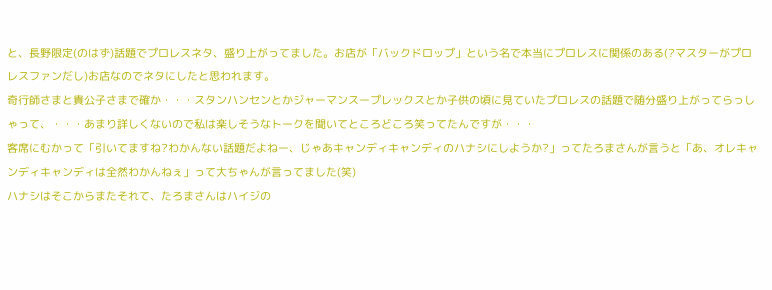と、長野限定(のはず)話題でプロレスネタ、盛り上がってました。お店が「バックドロップ」という名で本当にプロレスに関係のある(?マスターがプロレスファンだし)お店なのでネタにしたと思われます。
奇行師さまと貴公子さまで確か・・・スタンハンセンとかジャーマンスープレックスとか子供の頃に見ていたプロレスの話題で随分盛り上がってらっしゃって、・・・あまり詳しくないので私は楽しそうなトークを聞いてところどころ笑ってたんですが・・・
客席にむかって「引いてますね?わかんない話題だよねー、じゃあキャンディキャンディのハナシにしようか?」ってたろまさんが言うと「あ、オレキャンディキャンディは全然わかんねぇ」って大ちゃんが言ってました(笑)
ハナシはそこからまたそれて、たろまさんはハイジの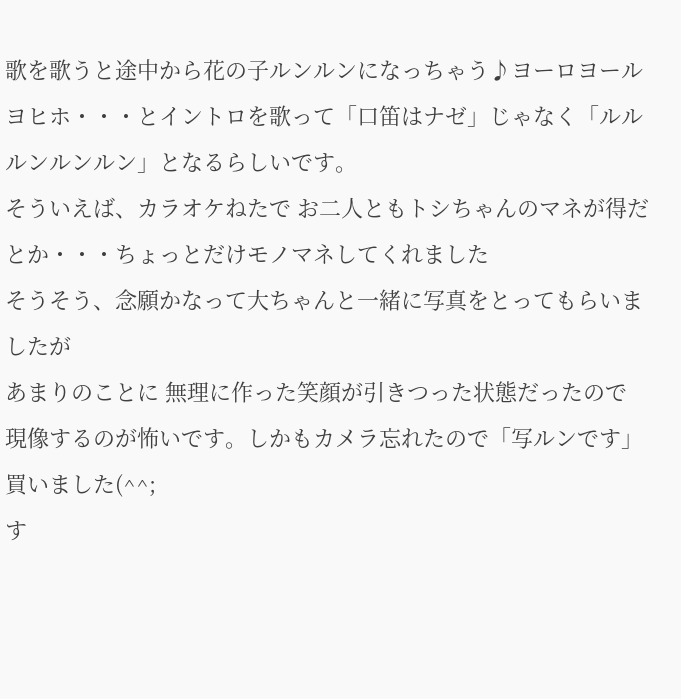歌を歌うと途中から花の子ルンルンになっちゃう♪ヨーロヨールヨヒホ・・・とイントロを歌って「口笛はナゼ」じゃなく「ルルルンルンルン」となるらしいです。
そういえば、カラオケねたで お二人ともトシちゃんのマネが得だとか・・・ちょっとだけモノマネしてくれました
そうそう、念願かなって大ちゃんと一緒に写真をとってもらいましたが
あまりのことに 無理に作った笑顔が引きつった状態だったので
現像するのが怖いです。しかもカメラ忘れたので「写ルンです」買いました(^^;
す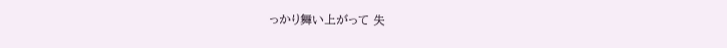っかり舞い上がって 失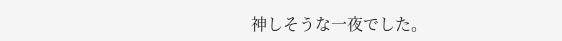神しそうな一夜でした。